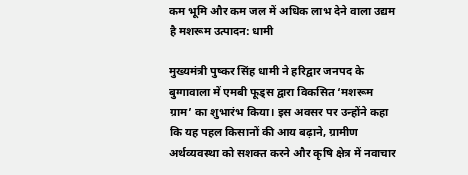कम भूमि और कम जल में अधिक लाभ देने वाला उद्यम है मशरूम उत्पादन: धामी

मुख्यमंत्री पुष्कर सिंह धामी ने हरिद्वार जनपद के बुग्गावाला में एमबी फूड्स द्वारा विकसित ‘मशरूम ग्राम’ का शुभारंभ किया। इस अवसर पर उन्होंने कहा कि यह पहल किसानों की आय बढ़ाने, ग्रामीण अर्थव्यवस्था को सशक्त करने और कृषि क्षेत्र में नवाचार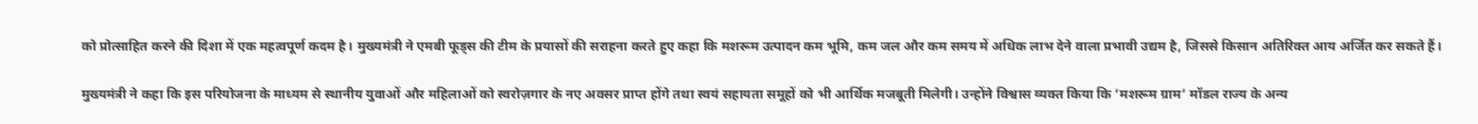को प्रोत्साहित करने की दिशा में एक महत्वपूर्ण कदम है। मुख्यमंत्री ने एमबी फूड्स की टीम के प्रयासों की सराहना करते हुए कहा कि मशरूम उत्पादन कम भूमि, कम जल और कम समय में अधिक लाभ देने वाला प्रभावी उद्यम है, जिससे किसान अतिरिक्त आय अर्जित कर सकते हैं।

मुख्यमंत्री ने कहा कि इस परियोजना के माध्यम से स्थानीय युवाओं और महिलाओं को स्वरोज़गार के नए अवसर प्राप्त होंगे तथा स्वयं सहायता समूहों को भी आर्थिक मजबूती मिलेगी। उन्होंने विश्वास व्यक्त किया कि ‘मशरूम ग्राम’ मॉडल राज्य के अन्य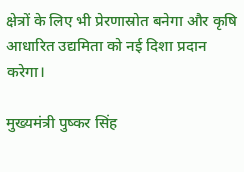क्षेत्रों के लिए भी प्रेरणास्रोत बनेगा और कृषि आधारित उद्यमिता को नई दिशा प्रदान करेगा।

मुख्यमंत्री पुष्कर सिंह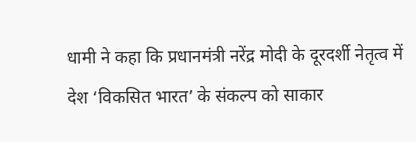धामी ने कहा कि प्रधानमंत्री नरेंद्र मोदी के दूरदर्शी नेतृत्व में देश ‘विकसित भारत’ के संकल्प को साकार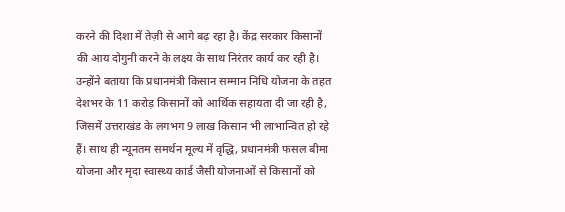करने की दिशा में तेज़ी से आगे बढ़ रहा है। केंद्र सरकार किसानों की आय दोगुनी करने के लक्ष्य के साथ निरंतर कार्य कर रही है। उन्होंने बताया कि प्रधानमंत्री किसान सम्मान निधि योजना के तहत देशभर के 11 करोड़ किसानों को आर्थिक सहायता दी जा रही है, जिसमें उत्तराखंड के लगभग 9 लाख किसान भी लाभान्वित हो रहे हैं। साथ ही न्यूनतम समर्थन मूल्य में वृद्धि, प्रधानमंत्री फसल बीमा योजना और मृदा स्वास्थ्य कार्ड जैसी योजनाओं से किसानों को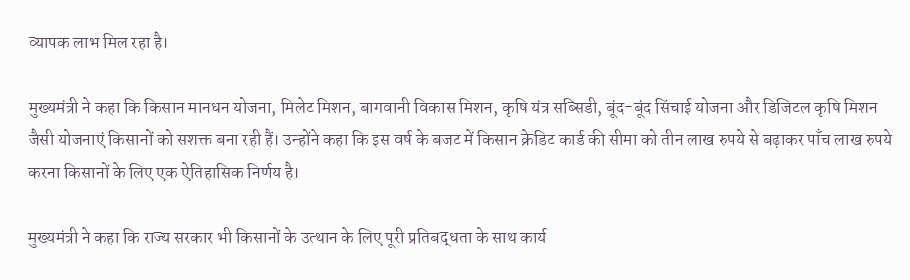व्यापक लाभ मिल रहा है।

मुख्यमंत्री ने कहा कि किसान मानधन योजना, मिलेट मिशन, बागवानी विकास मिशन, कृषि यंत्र सब्सिडी, बूंद-बूंद सिंचाई योजना और डिजिटल कृषि मिशन जैसी योजनाएं किसानों को सशक्त बना रही हैं। उन्होंने कहा कि इस वर्ष के बजट में किसान क्रेडिट कार्ड की सीमा को तीन लाख रुपये से बढ़ाकर पाँच लाख रुपये करना किसानों के लिए एक ऐतिहासिक निर्णय है।

मुख्यमंत्री ने कहा कि राज्य सरकार भी किसानों के उत्थान के लिए पूरी प्रतिबद्धता के साथ कार्य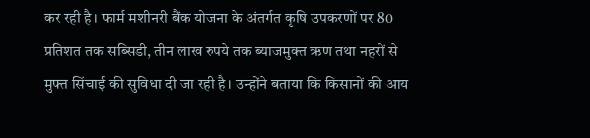कर रही है। फार्म मशीनरी बैंक योजना के अंतर्गत कृषि उपकरणों पर 80 प्रतिशत तक सब्सिडी, तीन लाख रुपये तक ब्याजमुक्त ऋण तथा नहरों से मुफ्त सिंचाई की सुविधा दी जा रही है। उन्होंने बताया कि किसानों की आय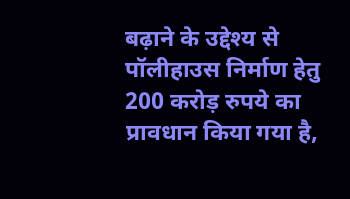बढ़ाने के उद्देश्य से पॉलीहाउस निर्माण हेतु 200 करोड़ रुपये का प्रावधान किया गया है,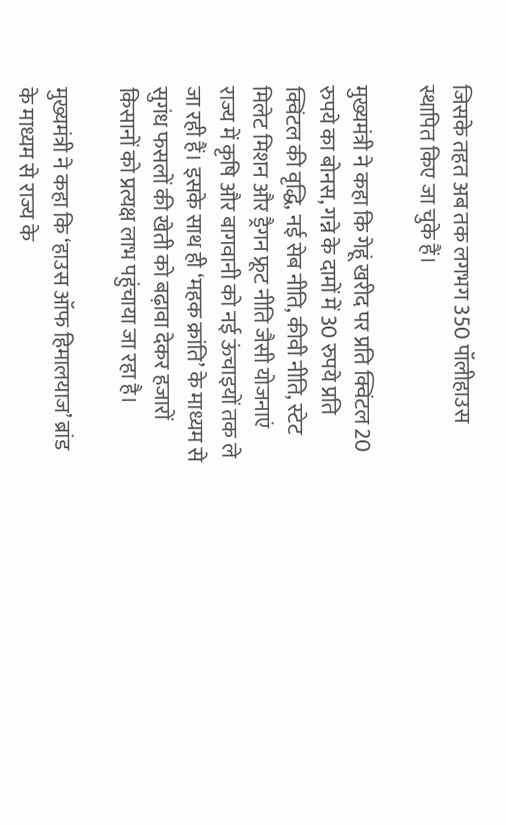जिसके तहत अब तक लगभग 350 पॉलीहाउस स्थापित किए जा चुके हैं।

मुख्यमंत्री ने कहा कि गेहूं खरीद पर प्रति क्विंटल 20 रुपये का बोनस, गन्ने के दामों में 30 रुपये प्रति क्विंटल की वृद्धि, नई सेब नीति, कीवी नीति, स्टेट मिलेट मिशन और ड्रैगन फ्रूट नीति जैसी योजनाएं राज्य में कृषि और बागवानी को नई ऊंचाइयों तक ले जा रही हैं। इसके साथ ही ‘महक क्रांति’ के माध्यम से सुगंध फसलों की खेती को बढ़ावा देकर हजारों किसानों को प्रत्यक्ष लाभ पहुंचाया जा रहा है।

मुख्यमंत्री ने कहा कि ‘हाउस ऑफ हिमालयाज’ ब्रांड के माध्यम से राज्य के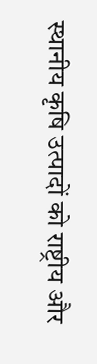स्थानीय कृषि उत्पादों को राष्ट्रीय और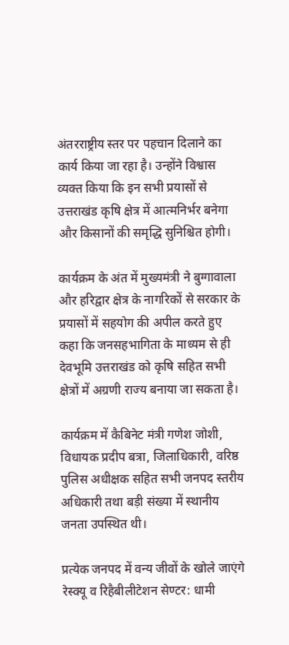अंतरराष्ट्रीय स्तर पर पहचान दिलाने का कार्य किया जा रहा है। उन्होंने विश्वास व्यक्त किया कि इन सभी प्रयासों से उत्तराखंड कृषि क्षेत्र में आत्मनिर्भर बनेगा और किसानों की समृद्धि सुनिश्चित होगी।

कार्यक्रम के अंत में मुख्यमंत्री ने बुग्गावाला और हरिद्वार क्षेत्र के नागरिकों से सरकार के प्रयासों में सहयोग की अपील करते हुए कहा कि जनसहभागिता के माध्यम से ही देवभूमि उत्तराखंड को कृषि सहित सभी क्षेत्रों में अग्रणी राज्य बनाया जा सकता है।

कार्यक्रम में कैबिनेट मंत्री गणेश जोशी, विधायक प्रदीप बत्रा, जिलाधिकारी, वरिष्ठ पुलिस अधीक्षक सहित सभी जनपद स्तरीय अधिकारी तथा बड़ी संख्या में स्थानीय जनता उपस्थित थी।

प्रत्येक जनपद में वन्य जीवों के खोले जाएंगे रेस्क्यू व रिहैबीलीटेशन सेण्टर: धामी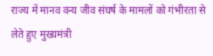राज्य में मानव वन्य जीव संघर्ष के मामलों को गंभीरता से लेते हुए मुख्यमंत्री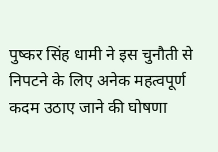पुष्कर सिंह धामी ने इस चुनौती से निपटने के लिए अनेक महत्वपूर्ण कदम उठाए जाने की घोषणा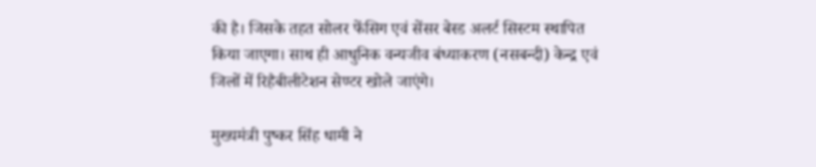की है। जिसके तहत सोलर फेंसिग एवं सेंसर बेस्ड अलर्ट सिस्टम स्थापित किया जाएगा। साथ ही आधुनिक वन्यजीव बंध्याकरण (नसबन्दी) केन्द्र एवं जिलों में रिहैबीलीटेशन सेण्टर खोले जाएंगे।

मुख्यमंत्री पुष्कर सिंह धामी ने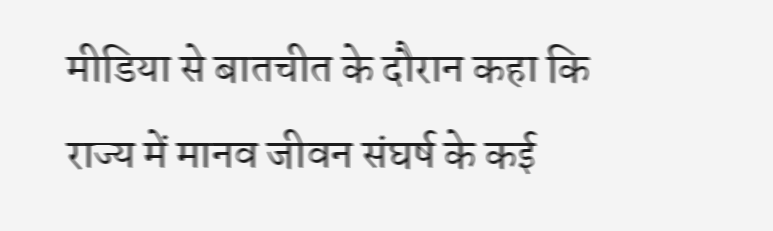मीडिया से बातचीत के दौरान कहा कि राज्य में मानव जीवन संघर्ष के कई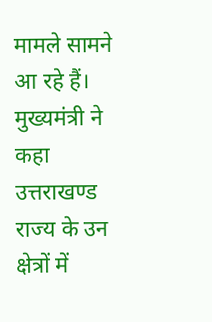मामले सामने आ रहे हैं। मुख्यमंत्री ने कहा उत्तराखण्ड राज्य के उन क्षेत्रों में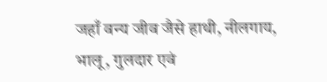जहाँ वन्य जीव जैसे हाथी, नीलगाय, भालू, गुलदार एवं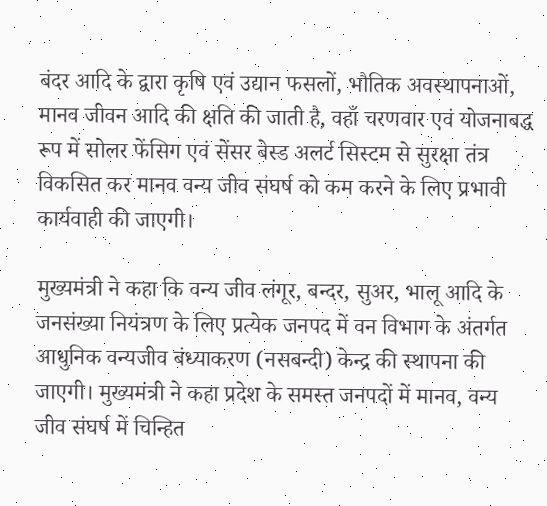बंदर आदि के द्वारा कृषि एवं उद्यान फसलों, भौतिक अवस्थापनाओं, मानव जीवन आदि की क्षति की जाती है, वहाँ चरणवार एवं योजनाबद्ध रूप में सोलर फेंसिग एवं सेंसर बेस्ड अलर्ट सिस्टम से सुरक्षा तंत्र विकसित कर मानव वन्य जीव संघर्ष को कम करने के लिए प्रभावी कार्यवाही की जाएगी।

मुख्यमंत्री ने कहा कि वन्य जीव लंगूर, बन्दर, सुअर, भालू आदि के जनसंख्या नियंत्रण के लिए प्रत्येक जनपद में वन विभाग के अंतर्गत आधुनिक वन्यजीव बंध्याकरण (नसबन्दी) केन्द्र की स्थापना की जाएगी। मुख्यमंत्री ने कहा प्रदेश के समस्त जनपदों में मानव, वन्य जीव संघर्ष में चिन्हित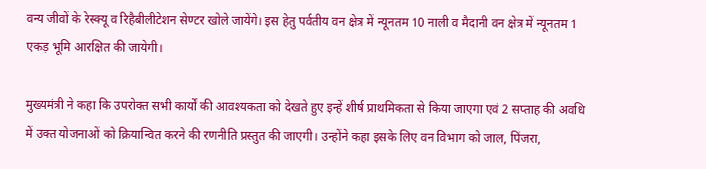वन्य जीवों के रेस्क्यू व रिहैबीलीटेशन सेण्टर खोले जायेंगे। इस हेतु पर्वतीय वन क्षेत्र में न्यूनतम 10 नाली व मैदानी वन क्षेत्र में न्यूनतम 1 एकड़ भूमि आरक्षित की जायेगी।

मुख्यमंत्री ने कहा कि उपरोक्त सभी कार्यों की आवश्यकता को देखते हुए इन्हें शीर्ष प्राथमिकता से किया जाएगा एवं 2 सप्ताह की अवधि में उक्त योजनाओं को क्रियान्वित करने की रणनीति प्रस्तुत की जाएगी। उन्होंने कहा इसके लिए वन विभाग को जाल, पिंजरा,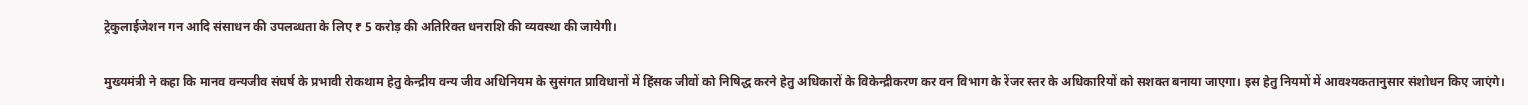ट्रेकुलाईजेशन गन आदि संसाधन की उपलब्धता के लिए ₹ 5 करोड़ की अतिरिक्त धनराशि की व्यवस्था की जायेगी।

मुख्यमंत्री ने कहा कि मानव वन्यजीव संघर्ष के प्रभावी रोकथाम हेतु केन्द्रीय वन्य जीव अधिनियम के सुसंगत प्राविधानों में हिंसक जीवों को निषिद्ध करने हेतु अधिकारों के विकेन्द्रीकरण कर वन विभाग के रेंजर स्तर के अधिकारियों को सशक्त बनाया जाएगा। इस हेतु नियमों में आवश्यकतानुसार संशोधन किए जाएंगे।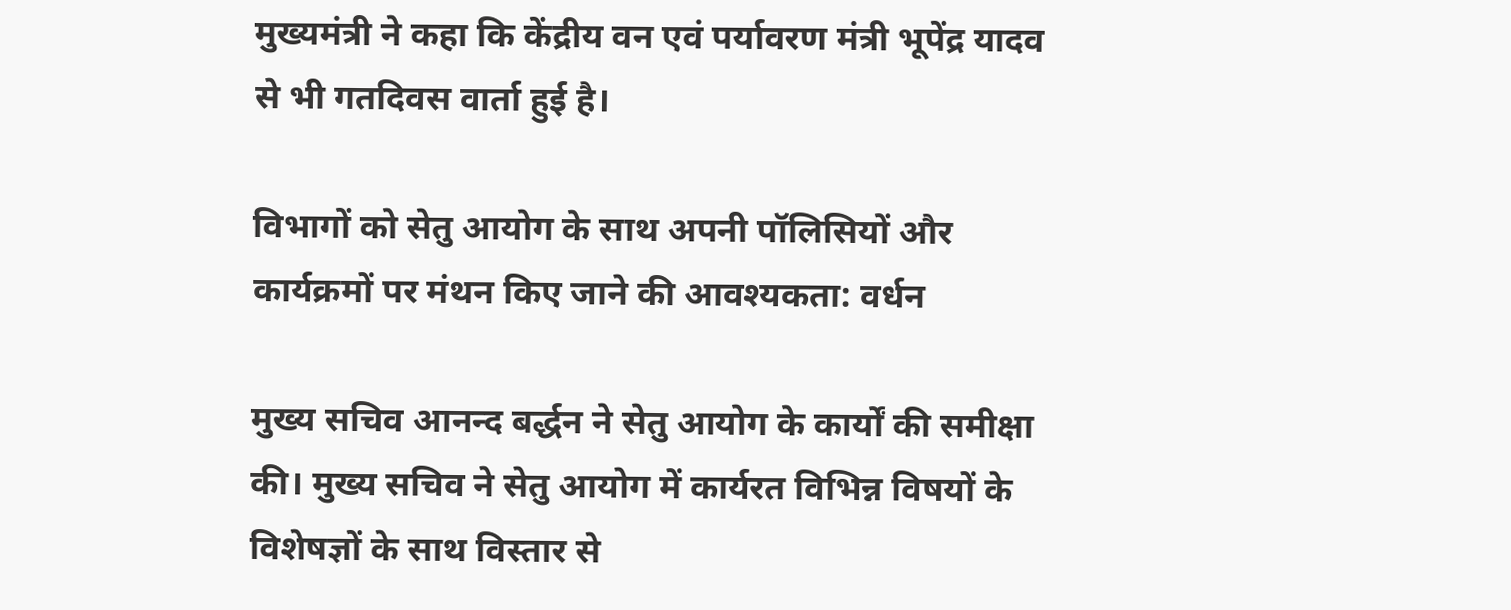मुख्यमंत्री ने कहा कि केंद्रीय वन एवं पर्यावरण मंत्री भूपेंद्र यादव से भी गतदिवस वार्ता हुई है।

विभागों को सेतु आयोग के साथ अपनी पॉलिसियों और कार्यक्रमों पर मंथन किए जाने की आवश्यकता: वर्धन

मुख्य सचिव आनन्द बर्द्धन ने सेतु आयोग के कार्यों की समीक्षा की। मुख्य सचिव ने सेतु आयोग में कार्यरत विभिन्न विषयों के विशेषज्ञों के साथ विस्तार से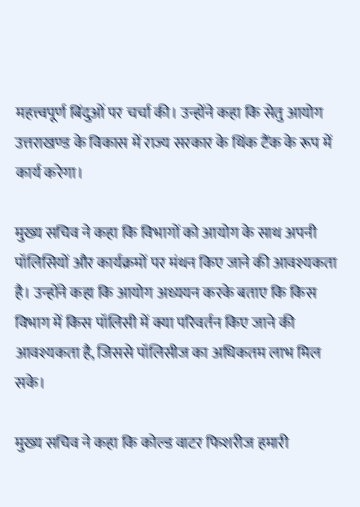महत्त्वपूर्ण बिंदुओं पर चर्चा की। उन्होंने कहा कि सेतु आयोग उत्तराखण्ड के विकास में राज्य सरकार के थिंक टैंक के रूप में कार्य करेगा।

मुख्य सचिव ने कहा कि विभागों को आयोग के साथ अपनी पॉलिसियों और कार्यक्रमों पर मंथन किए जाने की आवश्यकता है। उन्होंने कहा कि आयोग अध्ययन करके बताए कि किस विभाग में किस पॉलिसी में क्या परिवर्तन किए जाने की आवश्यकता है, जिससे पॉलिसीज का अधिकतम लाभ मिल सके।

मुख्य सचिव ने कहा कि कोल्ड वाटर फिशरीज हमारी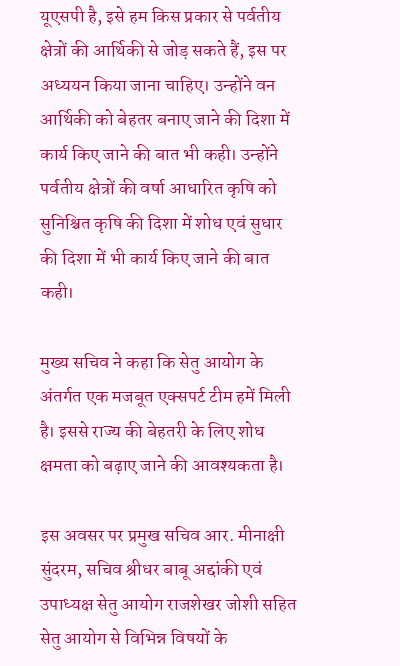यूएसपी है, इसे हम किस प्रकार से पर्वतीय क्षेत्रों की आर्थिकी से जोड़ सकते हैं, इस पर अध्ययन किया जाना चाहिए। उन्होंने वन आर्थिकी को बेहतर बनाए जाने की दिशा में कार्य किए जाने की बात भी कही। उन्होंने पर्वतीय क्षेत्रों की वर्षा आधारित कृषि को सुनिश्चित कृषि की दिशा में शोध एवं सुधार की दिशा में भी कार्य किए जाने की बात कही।

मुख्य सचिव ने कहा कि सेतु आयोग के अंतर्गत एक मजबूत एक्सपर्ट टीम हमें मिली है। इससे राज्य की बेहतरी के लिए शोध क्षमता को बढ़ाए जाने की आवश्यकता है।

इस अवसर पर प्रमुख सचिव आर. मीनाक्षी सुंदरम, सचिव श्रीधर बाबू अद्दांकी एवं उपाध्यक्ष सेतु आयोग राजशेखर जोशी सहित सेतु आयोग से विभिन्न विषयों के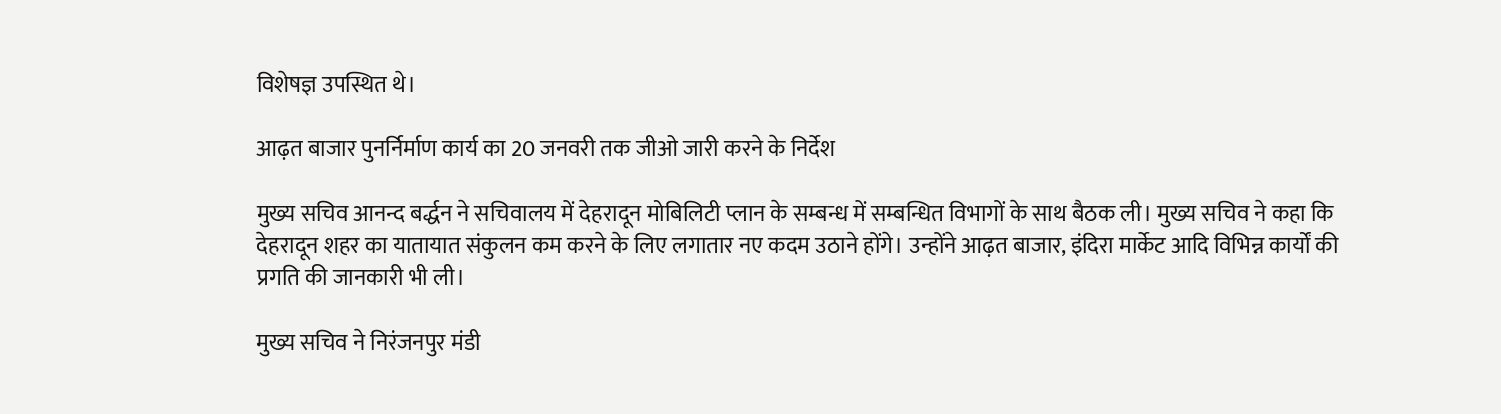विशेषज्ञ उपस्थित थे।

आढ़त बाजार पुनर्निर्माण कार्य का 20 जनवरी तक जीओ जारी करने के निर्देश

मुख्य सचिव आनन्द बर्द्धन ने सचिवालय में देहरादून मोबिलिटी प्लान के सम्बन्ध में सम्बन्धित विभागों के साथ बैठक ली। मुख्य सचिव ने कहा कि देहरादून शहर का यातायात संकुलन कम करने के लिए लगातार नए कदम उठाने होंगे। उन्होंने आढ़त बाजार, इंदिरा मार्केट आदि विभिन्न कार्यों की प्रगति की जानकारी भी ली।

मुख्य सचिव ने निरंजनपुर मंडी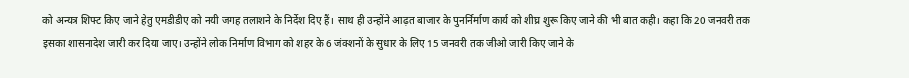को अन्यत्र शिफ्ट किए जाने हेतु एमडीडीए को नयी जगह तलाशने के निर्देश दिए हैं। साथ ही उन्होंने आढ़त बाजार के पुनर्निर्माण कार्य को शीघ्र शुरू किए जाने की भी बात कही। कहा कि 20 जनवरी तक इसका शासनादेश जारी कर दिया जाए। उन्होंने लोक निर्माण विभाग को शहर के 6 जंक्शनों के सुधार के लिए 15 जनवरी तक जीओ जारी किए जाने के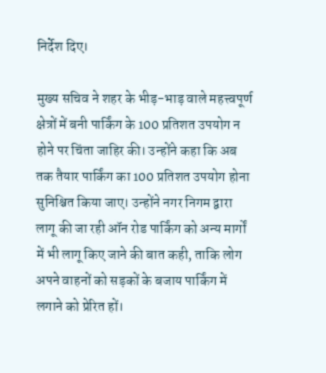निर्देश दिए।

मुख्य सचिव ने शहर के भीड़-भाड़ वाले महत्त्वपूर्ण क्षेत्रों में बनी पार्किंग के 100 प्रतिशत उपयोग न होने पर चिंता जाहिर की। उन्होंने कहा कि अब तक तैयार पार्किंग का 100 प्रतिशत उपयोग होना सुनिश्चित किया जाए। उन्होंने नगर निगम द्वारा लागू की जा रही ऑन रोड पार्किंग को अन्य मार्गों में भी लागू किए जाने की बात कही, ताकि लोग अपने वाहनों को सड़कों के बजाय पार्किंग में लगाने को प्रेरित हों।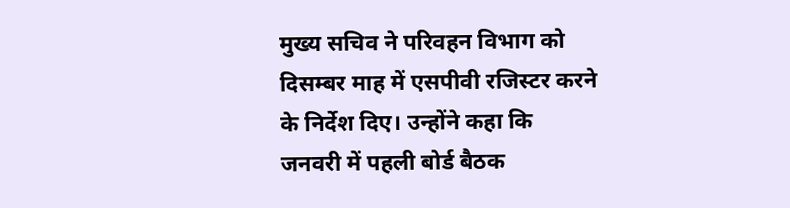मुख्य सचिव ने परिवहन विभाग को दिसम्बर माह में एसपीवी रजिस्टर करने के निर्देश दिए। उन्होंने कहा कि जनवरी में पहली बोर्ड बैठक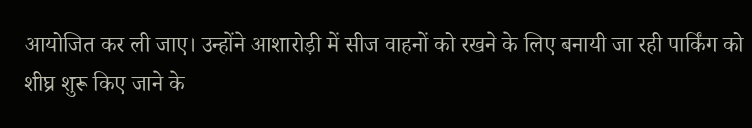आयोजित कर ली जाए। उन्होंने आशारोड़ी में सीज वाहनों को रखने के लिए बनायी जा रही पार्किंग को शीघ्र शुरू किए जाने के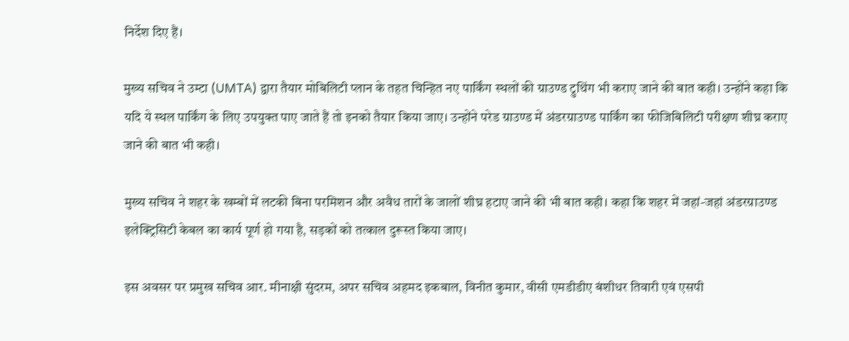निर्देश दिए हैं।

मुख्य सचिव ने उम्टा (UMTA) द्वारा तैयार मोबिलिटी प्लान के तहत चिन्हित नए पार्किंग स्थलों की ग्राउण्ड ट्रुथिंग भी कराए जाने की बात कही। उन्होंने कहा कि यदि ये स्थल पार्किंग के लिए उपयुक्त पाए जाते हैं तो इनको तैयार किया जाए। उन्होंने परेड ग्राउण्ड में अंडरग्राउण्ड पार्किंग का फीजिबिलिटी परीक्षण शीघ्र कराए जाने की बात भी कही।

मुख्य सचिव ने शहर के खम्बों में लटकी बिना परमिशन और अवैध तारों के जालों शीघ्र हटाए जाने की भी बात कही। कहा कि शहर में जहां-जहां अंडरग्राउण्ड इलेक्ट्रिसिटी केबल का कार्य पूर्ण हो गया है, सड़कों को तत्काल दुरूस्त किया जाए।

इस अवसर पर प्रमुख सचिव आर. मीनाक्षी सुंदरम, अपर सचिव अहमद इकबाल, विनीत कुमार, वीसी एमडीडीए बंशीधर तिवारी एवं एसपी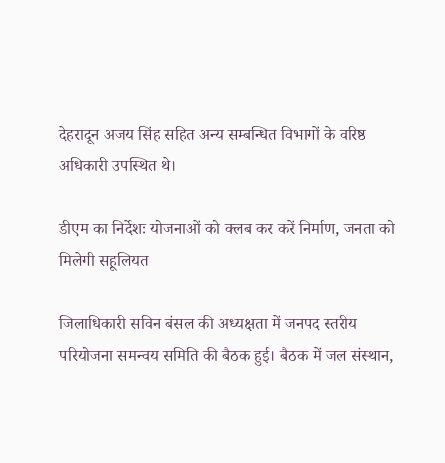देहरादून अजय सिंह सहित अन्य सम्बन्धित विभागों के वरिष्ठ अधिकारी उपस्थित थे।

डीएम का निर्देशः योजनाओं को क्लब कर करें निर्माण, जनता को मिलेगी सहूलियत

जिलाधिकारी सविन बंसल की अध्यक्षता में जनपद स्तरीय परियोजना समन्वय समिति की बैठक हुई। बैठक में जल संस्थान,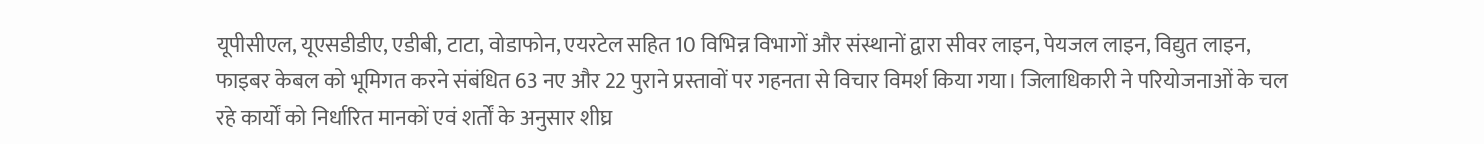यूपीसीएल, यूएसडीडीए, एडीबी, टाटा, वोडाफोन, एयरटेल सहित 10 विभिन्न विभागों और संस्थानों द्वारा सीवर लाइन, पेयजल लाइन, विद्युत लाइन, फाइबर केबल को भूमिगत करने संबंधित 63 नए और 22 पुराने प्रस्तावों पर गहनता से विचार विमर्श किया गया। जिलाधिकारी ने परियोजनाओं के चल रहे कार्यों को निर्धारित मानकों एवं शर्तों के अनुसार शीघ्र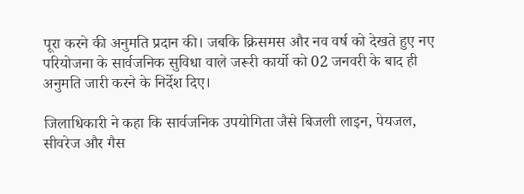पूरा करने की अनुमति प्रदान की। जबकि क्रिसमस और नव वर्ष को देखते हुए नए परियोजना के सार्वजनिक सुविधा वाले जरूरी कार्यो को 02 जनवरी के बाद ही अनुमति जारी करने के निर्देश दिए।

जिलाधिकारी ने कहा कि सार्वजनिक उपयोगिता जैसे बिजली लाइन, पेयजल, सीवरेज और गैस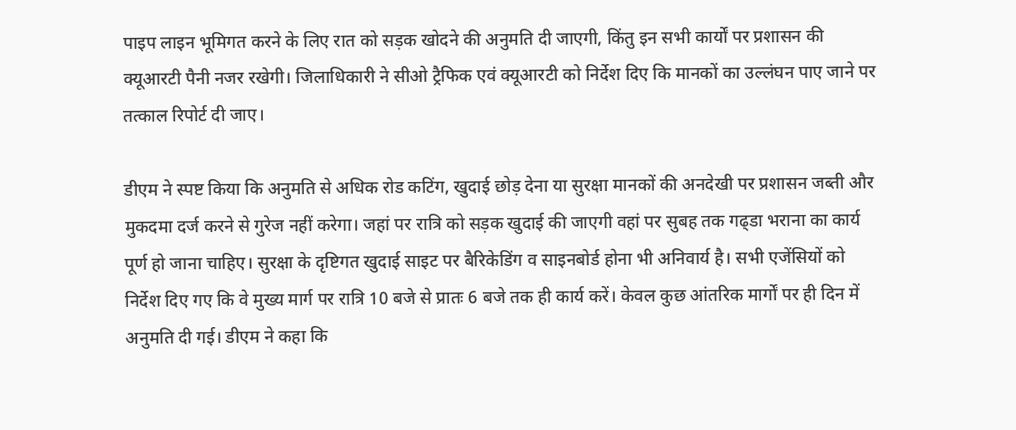पाइप लाइन भूमिगत करने के लिए रात को सड़क खोदने की अनुमति दी जाएगी, किंतु इन सभी कार्यों पर प्रशासन की क्यूआरटी पैनी नजर रखेगी। जिलाधिकारी ने सीओ ट्रैफिक एवं क्यूआरटी को निर्देश दिए कि मानकों का उल्लंघन पाए जाने पर तत्काल रिपोर्ट दी जाए।

डीएम ने स्पष्ट किया कि अनुमति से अधिक रोड कटिंग, खुदाई छोड़ देना या सुरक्षा मानकों की अनदेखी पर प्रशासन जब्ती और मुकदमा दर्ज करने से गुरेज नहीं करेगा। जहां पर रात्रि को सड़क खुदाई की जाएगी वहां पर सुबह तक गढ्डा भराना का कार्य पूर्ण हो जाना चाहिए। सुरक्षा के दृष्टिगत खुदाई साइट पर बैरिकेडिंग व साइनबोर्ड होना भी अनिवार्य है। सभी एजेंसियों को निर्देश दिए गए कि वे मुख्य मार्ग पर रात्रि 10 बजे से प्रातः 6 बजे तक ही कार्य करें। केवल कुछ आंतरिक मार्गों पर ही दिन में अनुमति दी गई। डीएम ने कहा कि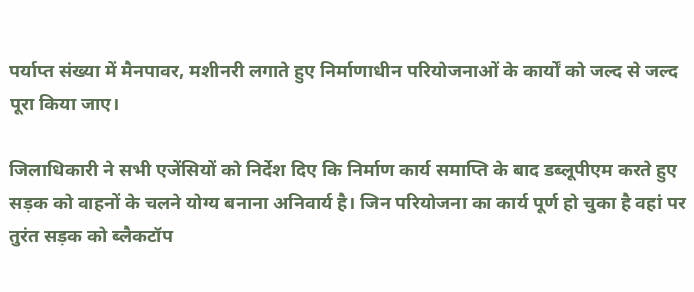पर्याप्त संख्या में मैनपावर, मशीनरी लगाते हुए निर्माणाधीन परियोजनाओं के कार्यों को जल्द से जल्द पूरा किया जाए।

जिलाधिकारी ने सभी एजेंसियों को निर्देश दिए कि निर्माण कार्य समाप्ति के बाद डब्लूपीएम करते हुए सड़क को वाहनों के चलने योग्य बनाना अनिवार्य है। जिन परियोजना का कार्य पूर्ण हो चुका है वहां पर तुरंत सड़क को ब्लैकटॉप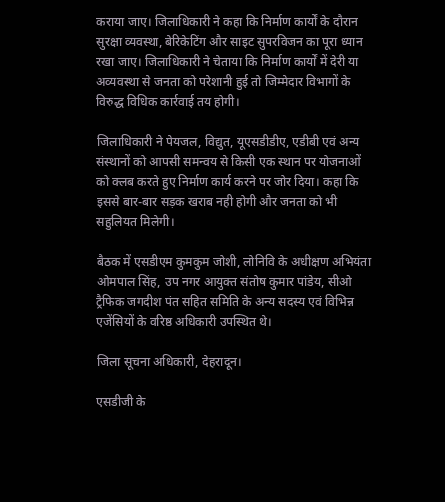कराया जाए। जिलाधिकारी ने कहा कि निर्माण कार्यों के दौरान सुरक्षा व्यवस्था, बेरिकेटिंग और साइट सुपरविजन का पूरा ध्यान रखा जाए। जिलाधिकारी ने चेताया कि निर्माण कार्यों में देरी या अव्यवस्था से जनता को परेशानी हुई तो जिम्मेदार विभागों के विरुद्ध विधिक कार्रवाई तय होगी।

जिलाधिकारी ने पेयजल, विद्युत, यूएसडीडीए, एडीबी एवं अन्य संस्थानों को आपसी समन्वय से किसी एक स्थान पर योजनाओं को क्लब करते हुए निर्माण कार्य करने पर जोर दिया। कहा कि इससे बार-बार सड़क खराब नही होगी और जनता को भी सहुलियत मिलेगी।

बैठक में एसडीएम कुमकुम जोशी, लोनिवि के अधीक्षण अभियंता ओमपाल सिंह, उप नगर आयुक्त संतोष कुमार पांडेय, सीओ ट्रैफिक जगदीश पंत सहित समिति के अन्य सदस्य एवं विभिन्न एजेंसियों के वरिष्ठ अधिकारी उपस्थित थे।

जिला सूचना अधिकारी, देहरादून।

एसडीजी के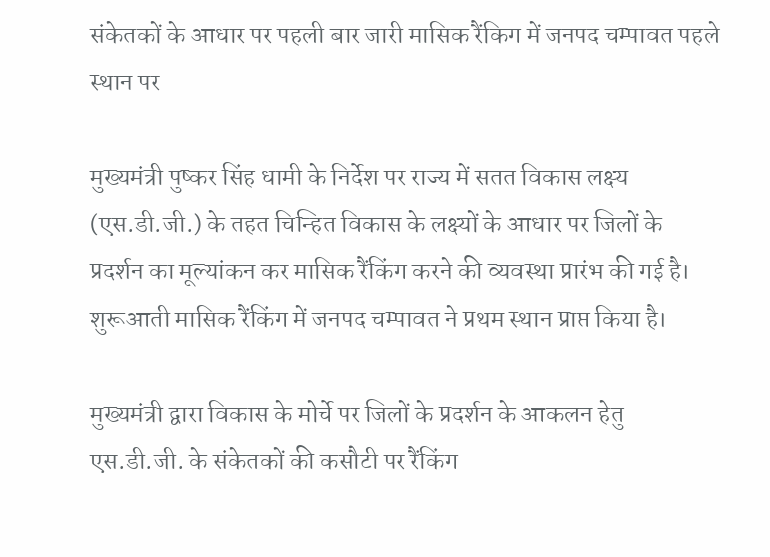संकेतकों के आधार पर पहली बार जारी मासिक रैंकिग में जनपद चम्पावत पहले स्थान पर

मुख्यमंत्री पुष्कर सिंह धामी के निर्देश पर राज्य में सतत विकास लक्ष्य (एस.डी.जी.) के तहत चिन्हित विकास के लक्ष्यों के आधार पर जिलों के प्रदर्शन का मूल्यांकन कर मासिक रैंकिंग करने की व्यवस्था प्रारंभ की गई है। शुरूआती मासिक रैंकिंग में जनपद चम्पावत ने प्रथम स्थान प्राप्त किया है।

मुख्यमंत्री द्वारा विकास के मोर्चे पर जिलों के प्रदर्शन के आकलन हेतु एस.डी.जी. के संकेतकों की कसौटी पर रैंकिंग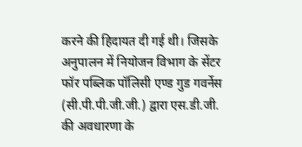करने की हिदायत दी गई थी। जिसके अनुपालन में नियोजन विभाग के सेंटर फॉर पब्लिक पॉलिसी एण्ड गुड गवर्नेस (सी.पी.पी.जी.जी.) द्वारा एस.डी.जी. की अवधारणा के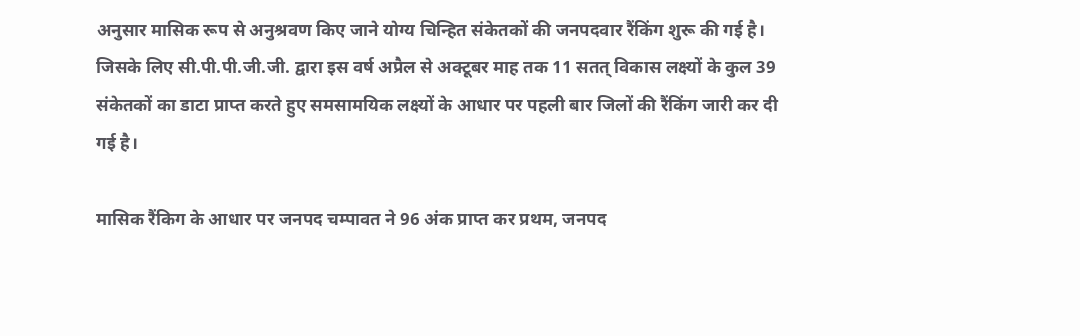अनुसार मासिक रूप से अनुश्रवण किए जाने योग्य चिन्हित संकेतकों की जनपदवार रैंकिंग शुरू की गई है। जिसके लिए सी.पी.पी.जी.जी. द्वारा इस वर्ष अप्रैल से अक्टूबर माह तक 11 सतत् विकास लक्ष्यों के कुल 39 संकेतकों का डाटा प्राप्त करते हुए समसामयिक लक्ष्यों के आधार पर पहली बार जिलों की रैंकिंग जारी कर दी गई है।

मासिक रैंकिग के आधार पर जनपद चम्पावत ने 96 अंक प्राप्त कर प्रथम, जनपद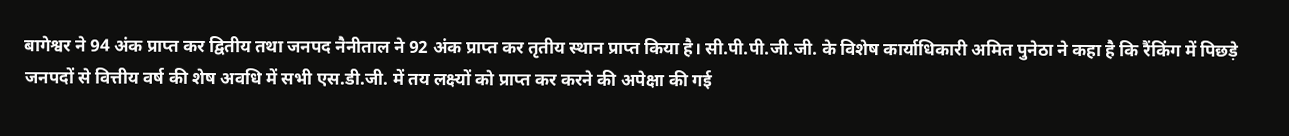बागेश्वर ने 94 अंक प्राप्त कर द्वितीय तथा जनपद नैनीताल ने 92 अंक प्राप्त कर तृतीय स्थान प्राप्त किया है। सी.पी.पी.जी.जी. के विशेष कार्याधिकारी अमित पुनेठा ने कहा है कि रैंकिंग में पिछड़े जनपदों से वित्तीय वर्ष की शेष अवधि में सभी एस.डी.जी. में तय लक्ष्यों को प्राप्त कर करने की अपेक्षा की गई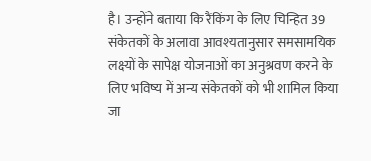है। उन्होंने बताया कि रैंकिंग के लिए चिन्हित 39 संकेतकों के अलावा आवश्यतानुसार समसामयिक लक्ष्यों के सापेक्ष योजनाओं का अनुश्रवण करने के लिए भविष्य में अन्य संकेतकों को भी शामिल किया जा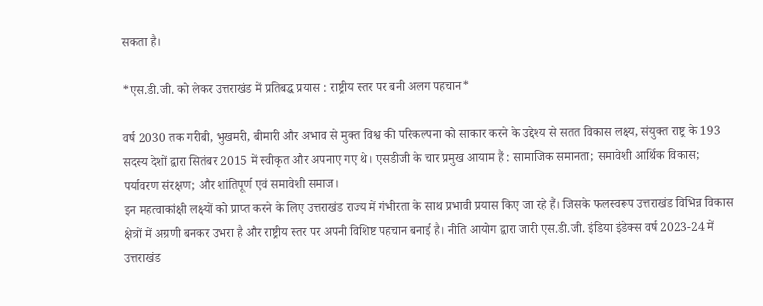सकता है।

*एस.डी.जी. को लेकर उत्तराखंड में प्रतिबद्ध प्रयास : राष्ट्रीय स्तर पर बनी अलग पहचान*

वर्ष 2030 तक गरीबी, भुखमरी, बीमारी और अभाव से मुक्त विश्व की परिकल्पना को साकार करने के उद्देश्य से सतत विकास लक्ष्य, संयुक्त राष्ट्र के 193 सदस्य देशों द्वारा सितंबर 2015 में स्वीकृत और अपनाए गए थे। एसडीजी के चार प्रमुख आयाम हैं : सामाजिक समानता; समावेशी आर्थिक विकास; पर्यावरण संरक्षण; और शांतिपूर्ण एवं समावेशी समाज।
इन महत्वाकांक्षी लक्ष्यों को प्राप्त करने के लिए उत्तराखंड राज्य में गंभीरता के साथ प्रभावी प्रयास किए जा रहे हैं। जिसके फलस्वरूप उत्तराखंड विभिन्न विकास क्षेत्रों में अग्रणी बनकर उभरा है और राष्ट्रीय स्तर पर अपनी विशिष्ट पहचान बनाई है। नीति आयोग द्वारा जारी एस.डी.जी. इंडिया इंडेक्स वर्ष 2023-24 में उत्तराखंड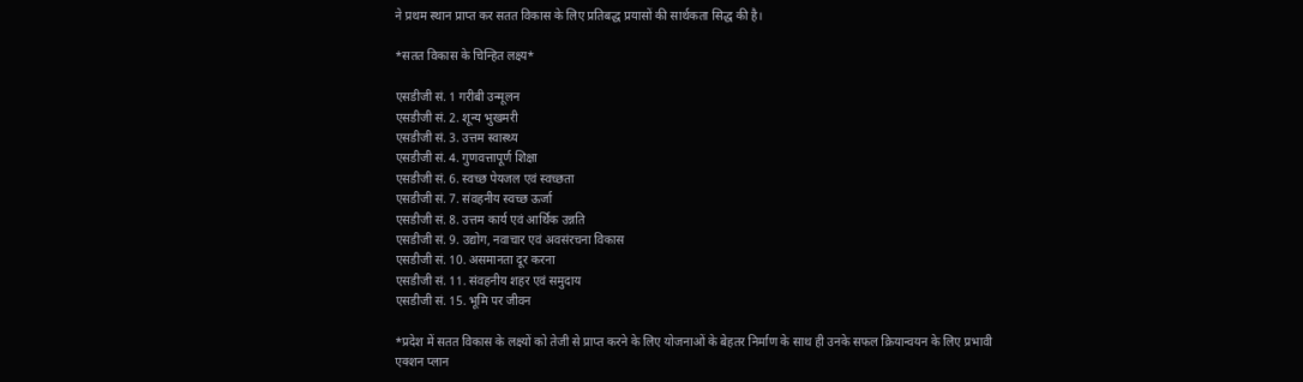ने प्रथम स्थान प्राप्त कर सतत विकास के लिए प्रतिबद्ध प्रयासों की सार्थकता सिद्ध की है।

*सतत विकास के चिन्हित लक्ष्य*

एसडीजी सं. 1 गरीबी उन्मूलन
एसडीजी सं. 2. शून्य भुखमरी
एसडीजी सं. 3. उत्तम स्वास्थ्य
एसडीजी सं. 4. गुणवत्तापूर्ण शिक्षा
एसडीजी सं. 6. स्वच्छ पेयजल एवं स्वच्छता
एसडीजी सं. 7. संवहनीय स्वच्छ ऊर्जा
एसडीजी सं. 8. उत्तम कार्य एवं आर्थिक उन्नति
एसडीजी सं. 9. उद्योग, नवाचार एवं अवसंरचना विकास
एसडीजी सं. 10. असमानता दूर करना
एसडीजी सं. 11. संवहनीय शहर एवं समुदाय
एसडीजी सं. 15. भूमि पर जीवन

*प्रदेश में सतत विकास के लक्ष्यों को तेजी से प्राप्त करने के लिए योजनाओं के बेहतर निर्माण के साथ ही उनके सफल क्रियान्वयन के लिए प्रभावी एक्शन प्लान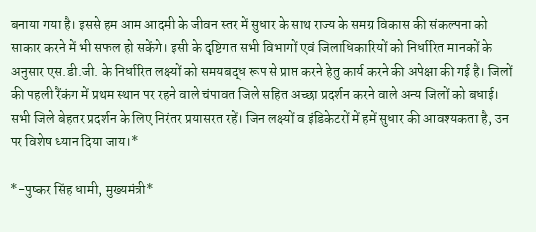बनाया गया है। इससे हम आम आदमी के जीवन स्तर में सुधार के साथ राज्य के समग्र विकास की संकल्पना को साकार करने में भी सफल हो सकेंगे। इसी के दृष्टिगत सभी विभागों एवं जिलाधिकारियों को निर्धारित मानकों के अनुसार एस.डी.जी. के निर्धारित लक्ष्यों को समयबद्ध रूप से प्राप्त करने हेतु कार्य करने की अपेक्षा की गई है। जिलों की पहली रैंकंग में प्रथम स्थान पर रहने वाले चंपावत जिले सहित अच्छा प्रदर्शन करने वाले अन्य जिलों को बधाई। सभी जिले बेहतर प्रदर्शन के लिए निरंतर प्रयासरत रहें। जिन लक्ष्यों व इंडिकेटरों में हमें सुधार की आवश्यकता है, उन पर विशेष ध्यान दिया जाय।*

*-पुष्कर सिंह धामी, मुख्यमंत्री*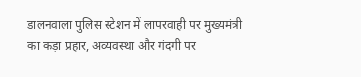डालनवाला पुलिस स्टेशन में लापरवाही पर मुख्यमंत्री का कड़ा प्रहार, अव्यवस्था और गंदगी पर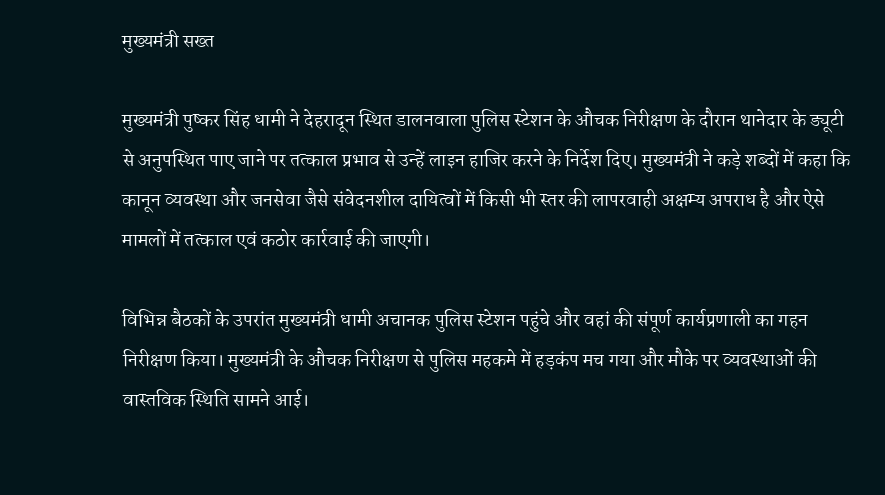मुख्यमंत्री सख्त

मुख्यमंत्री पुष्कर सिंह धामी ने देहरादून स्थित डालनवाला पुलिस स्टेशन के औचक निरीक्षण के दौरान थानेदार के ड्यूटी से अनुपस्थित पाए जाने पर तत्काल प्रभाव से उन्हें लाइन हाजिर करने के निर्देश दिए। मुख्यमंत्री ने कड़े शब्दों में कहा कि कानून व्यवस्था और जनसेवा जैसे संवेदनशील दायित्वों में किसी भी स्तर की लापरवाही अक्षम्य अपराध है और ऐसे मामलों में तत्काल एवं कठोर कार्रवाई की जाएगी।

विभिन्न बैठकों के उपरांत मुख्यमंत्री धामी अचानक पुलिस स्टेशन पहुंचे और वहां की संपूर्ण कार्यप्रणाली का गहन निरीक्षण किया। मुख्यमंत्री के औचक निरीक्षण से पुलिस महकमे में हड़कंप मच गया और मौके पर व्यवस्थाओं की वास्तविक स्थिति सामने आई।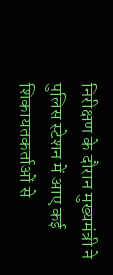निरीक्षण के दौरान मुख्यमंत्री ने पुलिस स्टेशन में आए कई शिकायतकर्ताओं से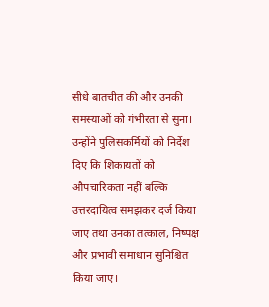सीधे बातचीत की और उनकी समस्याओं को गंभीरता से सुना। उन्होंने पुलिसकर्मियों को निर्देश दिए कि शिकायतों को औपचारिकता नहीं बल्कि उत्तरदायित्व समझकर दर्ज किया जाए तथा उनका तत्काल, निष्पक्ष और प्रभावी समाधान सुनिश्चित किया जाए।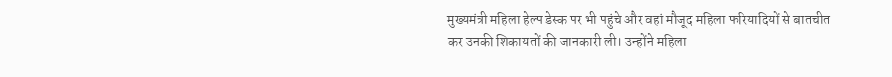मुख्यमंत्री महिला हेल्प डेस्क पर भी पहुंचे और वहां मौजूद महिला फरियादियों से बातचीत कर उनकी शिकायतों की जानकारी ली। उन्होंने महिला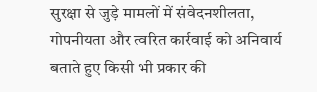सुरक्षा से जुड़े मामलों में संवेदनशीलता, गोपनीयता और त्वरित कार्रवाई को अनिवार्य बताते हुए किसी भी प्रकार की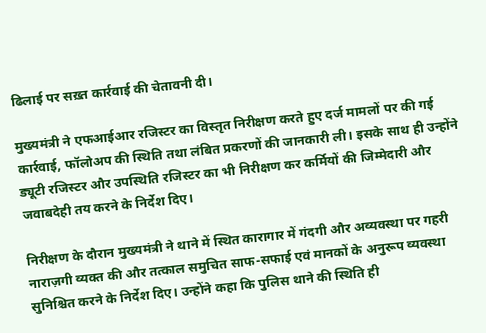ढिलाई पर सख़्त कार्रवाई की चेतावनी दी।

मुख्यमंत्री ने एफआईआर रजिस्टर का विस्तृत निरीक्षण करते हुए दर्ज मामलों पर की गई कार्रवाई, फॉलोअप की स्थिति तथा लंबित प्रकरणों की जानकारी ली। इसके साथ ही उन्होंने ड्यूटी रजिस्टर और उपस्थिति रजिस्टर का भी निरीक्षण कर कर्मियों की जिम्मेदारी और जवाबदेही तय करने के निर्देश दिए।

निरीक्षण के दौरान मुख्यमंत्री ने थाने में स्थित कारागार में गंदगी और अव्यवस्था पर गहरी नाराज़गी व्यक्त की और तत्काल समुचित साफ-सफाई एवं मानकों के अनुरूप व्यवस्था सुनिश्चित करने के निर्देश दिए। उन्होंने कहा कि पुलिस थाने की स्थिति ही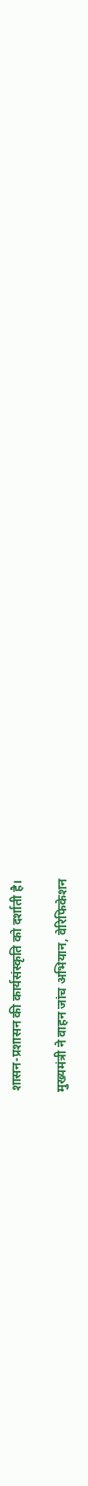शासन-प्रशासन की कार्यसंस्कृति को दर्शाती है।

मुख्यमंत्री ने वाहन जांच अभियान, वेरिफिकेशन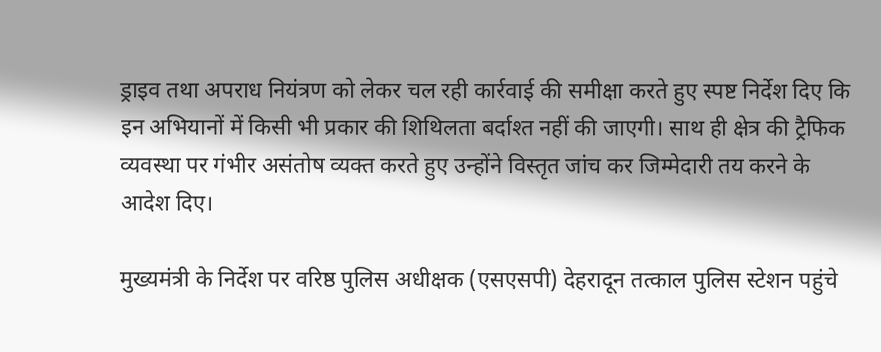ड्राइव तथा अपराध नियंत्रण को लेकर चल रही कार्रवाई की समीक्षा करते हुए स्पष्ट निर्देश दिए कि इन अभियानों में किसी भी प्रकार की शिथिलता बर्दाश्त नहीं की जाएगी। साथ ही क्षेत्र की ट्रैफिक व्यवस्था पर गंभीर असंतोष व्यक्त करते हुए उन्होंने विस्तृत जांच कर जिम्मेदारी तय करने के आदेश दिए।

मुख्यमंत्री के निर्देश पर वरिष्ठ पुलिस अधीक्षक (एसएसपी) देहरादून तत्काल पुलिस स्टेशन पहुंचे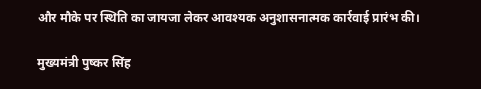और मौके पर स्थिति का जायजा लेकर आवश्यक अनुशासनात्मक कार्रवाई प्रारंभ की।

मुख्यमंत्री पुष्कर सिंह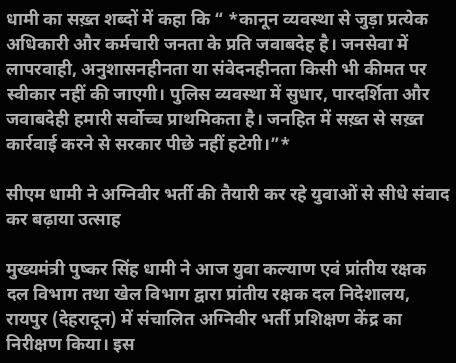धामी का सख़्त शब्दों में कहा कि “ *कानून व्यवस्था से जुड़ा प्रत्येक अधिकारी और कर्मचारी जनता के प्रति जवाबदेह है। जनसेवा में लापरवाही, अनुशासनहीनता या संवेदनहीनता किसी भी कीमत पर स्वीकार नहीं की जाएगी। पुलिस व्यवस्था में सुधार, पारदर्शिता और जवाबदेही हमारी सर्वोच्च प्राथमिकता है। जनहित में सख़्त से सख़्त कार्रवाई करने से सरकार पीछे नहीं हटेगी।”*

सीएम धामी ने अग्निवीर भर्ती की तैयारी कर रहे युवाओं से सीधे संवाद कर बढ़ाया उत्साह

मुख्यमंत्री पुष्कर सिंह धामी ने आज युवा कल्याण एवं प्रांतीय रक्षक दल विभाग तथा खेल विभाग द्वारा प्रांतीय रक्षक दल निदेशालय, रायपुर (देहरादून) में संचालित अग्निवीर भर्ती प्रशिक्षण केंद्र का निरीक्षण किया। इस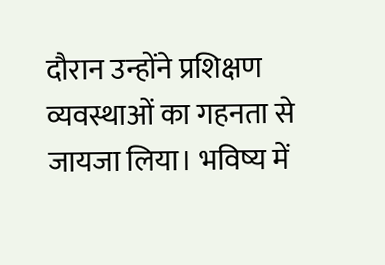दौरान उन्होंने प्रशिक्षण व्यवस्थाओं का गहनता से जायजा लिया। भविष्य में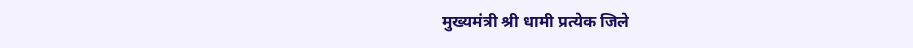मुख्यमंत्री श्री धामी प्रत्येक जिले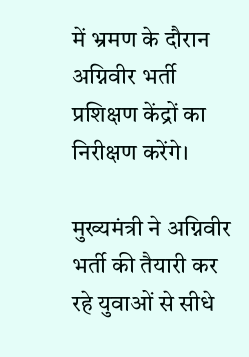में भ्रमण के दौरान अग्निवीर भर्ती प्रशिक्षण केंद्रों का निरीक्षण करेंगे।

मुख्यमंत्री ने अग्निवीर भर्ती की तैयारी कर रहे युवाओं से सीधे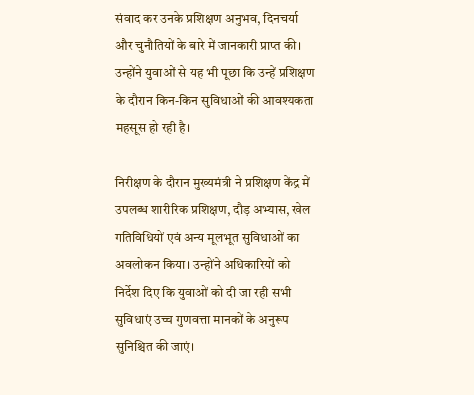संवाद कर उनके प्रशिक्षण अनुभव, दिनचर्या और चुनौतियों के बारे में जानकारी प्राप्त की। उन्होंने युवाओं से यह भी पूछा कि उन्हें प्रशिक्षण के दौरान किन-किन सुविधाओं की आवश्यकता महसूस हो रही है।

निरीक्षण के दौरान मुख्यमंत्री ने प्रशिक्षण केंद्र में उपलब्ध शारीरिक प्रशिक्षण, दौड़ अभ्यास, खेल गतिविधियों एवं अन्य मूलभूत सुविधाओं का अवलोकन किया। उन्होंने अधिकारियों को निर्देश दिए कि युवाओं को दी जा रही सभी सुविधाएं उच्च गुणवत्ता मानकों के अनुरूप सुनिश्चित की जाएं।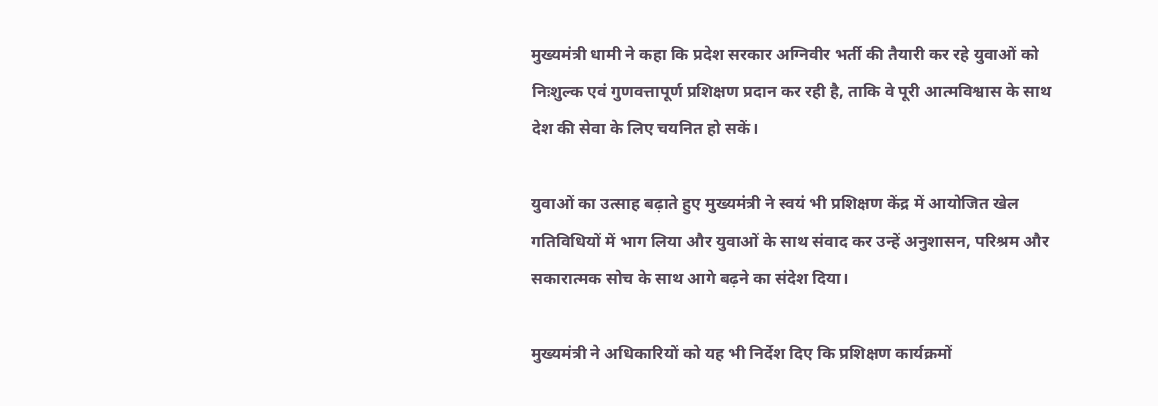मुख्यमंत्री धामी ने कहा कि प्रदेश सरकार अग्निवीर भर्ती की तैयारी कर रहे युवाओं को निःशुल्क एवं गुणवत्तापूर्ण प्रशिक्षण प्रदान कर रही है, ताकि वे पूरी आत्मविश्वास के साथ देश की सेवा के लिए चयनित हो सकें।

युवाओं का उत्साह बढ़ाते हुए मुख्यमंत्री ने स्वयं भी प्रशिक्षण केंद्र में आयोजित खेल गतिविधियों में भाग लिया और युवाओं के साथ संवाद कर उन्हें अनुशासन, परिश्रम और सकारात्मक सोच के साथ आगे बढ़ने का संदेश दिया।

मुख्यमंत्री ने अधिकारियों को यह भी निर्देश दिए कि प्रशिक्षण कार्यक्रमों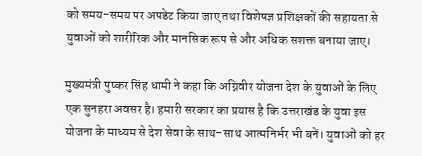को समय-समय पर अपडेट किया जाए तथा विशेषज्ञ प्रशिक्षकों की सहायता से युवाओं को शारीरिक और मानसिक रूप से और अधिक सशक्त बनाया जाए।

मुख्यमंत्री पुष्कर सिंह धामी ने कहा कि अग्निवीर योजना देश के युवाओं के लिए एक सुनहरा अवसर है। हमारी सरकार का प्रयास है कि उत्तराखंड के युवा इस योजना के माध्यम से देश सेवा के साथ-साथ आत्मनिर्भर भी बनें। युवाओं को हर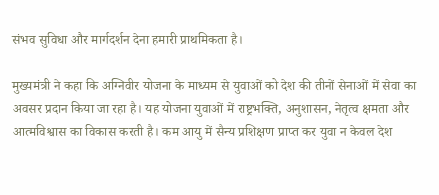संभव सुविधा और मार्गदर्शन देना हमारी प्राथमिकता है।

मुख्यमंत्री ने कहा कि अग्निवीर योजना के माध्यम से युवाओं को देश की तीनों सेनाओं में सेवा का अवसर प्रदान किया जा रहा है। यह योजना युवाओं में राष्ट्रभक्ति, अनुशासन, नेतृत्व क्षमता और आत्मविश्वास का विकास करती है। कम आयु में सैन्य प्रशिक्षण प्राप्त कर युवा न केवल देश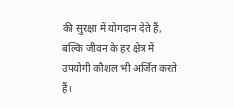की सुरक्षा में योगदान देते हैं, बल्कि जीवन के हर क्षेत्र में उपयोगी कौशल भी अर्जित करते हैं।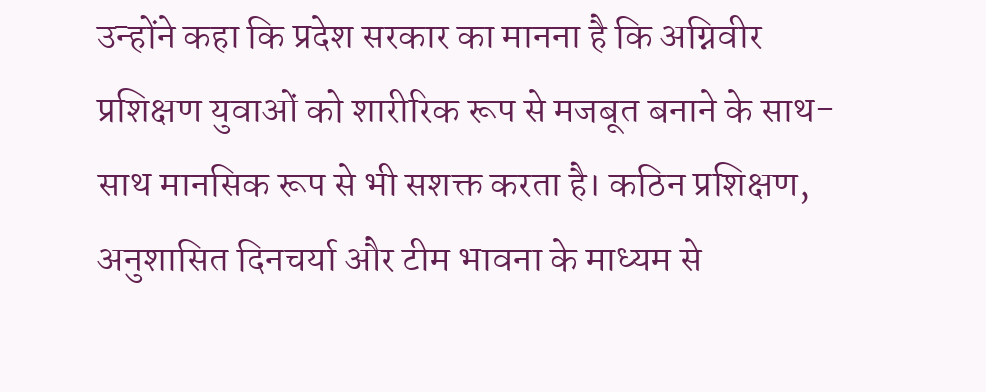उन्होंने कहा कि प्रदेश सरकार का मानना है कि अग्निवीर प्रशिक्षण युवाओं को शारीरिक रूप से मजबूत बनाने के साथ-साथ मानसिक रूप से भी सशक्त करता है। कठिन प्रशिक्षण, अनुशासित दिनचर्या और टीम भावना के माध्यम से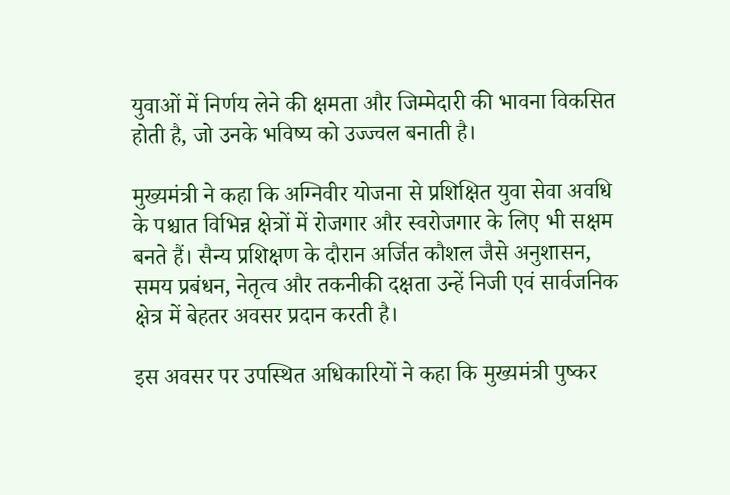युवाओं में निर्णय लेने की क्षमता और जिम्मेदारी की भावना विकसित होती है, जो उनके भविष्य को उज्ज्वल बनाती है।

मुख्यमंत्री ने कहा कि अग्निवीर योजना से प्रशिक्षित युवा सेवा अवधि के पश्चात विभिन्न क्षेत्रों में रोजगार और स्वरोजगार के लिए भी सक्षम बनते हैं। सैन्य प्रशिक्षण के दौरान अर्जित कौशल जैसे अनुशासन, समय प्रबंधन, नेतृत्व और तकनीकी दक्षता उन्हें निजी एवं सार्वजनिक क्षेत्र में बेहतर अवसर प्रदान करती है।

इस अवसर पर उपस्थित अधिकारियों ने कहा कि मुख्यमंत्री पुष्कर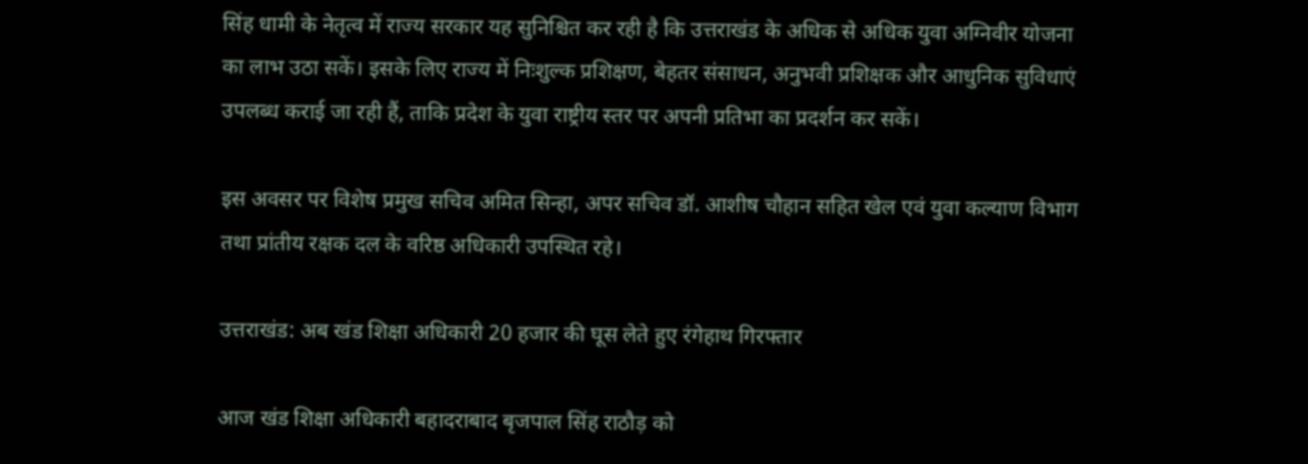सिंह धामी के नेतृत्व में राज्य सरकार यह सुनिश्चित कर रही है कि उत्तराखंड के अधिक से अधिक युवा अग्निवीर योजना का लाभ उठा सकें। इसके लिए राज्य में निःशुल्क प्रशिक्षण, बेहतर संसाधन, अनुभवी प्रशिक्षक और आधुनिक सुविधाएं उपलब्ध कराई जा रही हैं, ताकि प्रदेश के युवा राष्ट्रीय स्तर पर अपनी प्रतिभा का प्रदर्शन कर सकें।

इस अवसर पर विशेष प्रमुख सचिव अमित सिन्हा, अपर सचिव डॉ. आशीष चौहान सहित खेल एवं युवा कल्याण विभाग तथा प्रांतीय रक्षक दल के वरिष्ठ अधिकारी उपस्थित रहे।

उत्तराखंड: अब खंड शिक्षा अधिकारी 20 हजार की घूस लेते हुए रंगेहाथ गिरफ्तार

आज खंड शिक्षा अधिकारी बहादराबाद बृजपाल सिंह राठौड़ को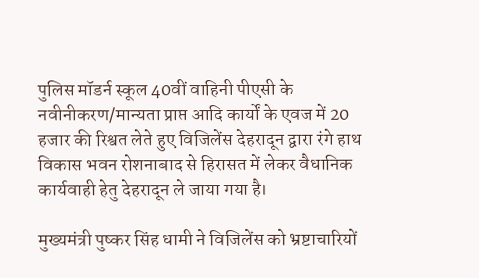पुलिस मॉडर्न स्कूल 40वीं वाहिनी पीएसी के नवीनीकरण/मान्यता प्राप्त आदि कार्यों के एवज में 20 हजार की रिश्वत लेते हुए विजिलेंस देहरादून द्वारा रंगे हाथ विकास भवन रोशनाबाद से हिरासत में लेकर वैधानिक कार्यवाही हेतु देहरादून ले जाया गया है।

मुख्यमंत्री पुष्कर सिंह धामी ने विजिलेंस को भ्रष्टाचारियों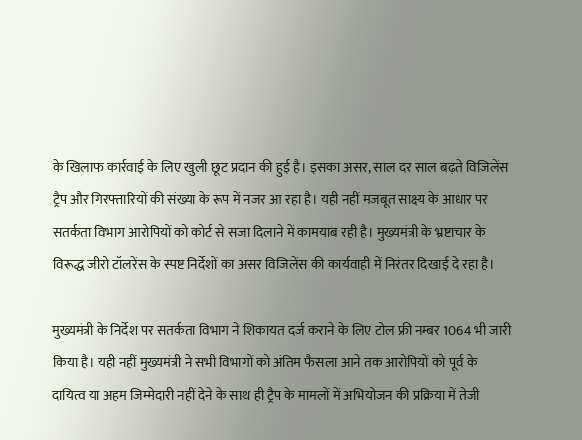के खिलाफ कार्रवाई के लिए खुली छूट प्रदान की हुई है। इसका असर, साल दर साल बढ़ते विजिलेंस ट्रैप और गिरफ्तारियों की संख्या के रूप में नजर आ रहा है। यही नहीं मजबूत साक्ष्य के आधार पर सतर्कता विभाग आरोपियों को कोर्ट से सजा दिलाने में कामयाब रही है। मुख्यमंत्री के भ्रष्टाचार के विरूद्ध जीरो टॉलरेंस के स्पष्ट निर्देशों का असर विजिलेंस की कार्यवाही में निरंतर दिखाई दे रहा है।

मुख्यमंत्री के निर्देश पर सतर्कता विभाग ने शिकायत दर्ज कराने के लिए टोल फ्री नम्बर 1064 भी जारी किया है। यही नहीं मुख्यमंत्री ने सभी विभागों को अंतिम फैसला आने तक आरोपियों को पूर्व के दायित्व या अहम जिम्मेदारी नहीं देने के साथ ही ट्रैप के मामलों में अभियोजन की प्रक्रिया में तेजी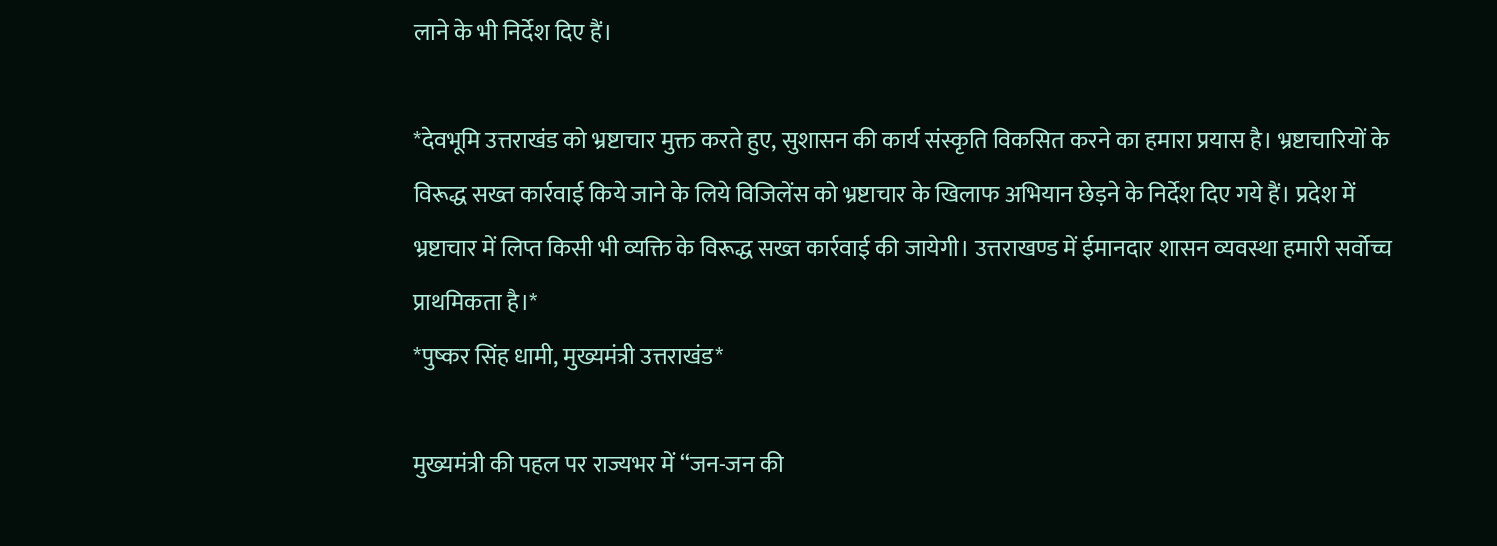लाने के भी निर्देश दिए हैं।

*देवभूमि उत्तराखंड को भ्रष्टाचार मुक्त करते हुए, सुशासन की कार्य संस्कृति विकसित करने का हमारा प्रयास है। भ्रष्टाचारियों के विरूद्ध सख्त कार्रवाई किये जाने के लिये विजिलेंस को भ्रष्टाचार के खिलाफ अभियान छेड़ने के निर्देश दिए गये हैं। प्रदेश में भ्रष्टाचार में लिप्त किसी भी व्यक्ति के विरूद्ध सख्त कार्रवाई की जायेगी। उत्तराखण्ड में ईमानदार शासन व्यवस्था हमारी सर्वोच्च प्राथमिकता है।*
*पुष्कर सिंह धामी, मुख्यमंत्री उत्तराखंड*

मुख्यमंत्री की पहल पर राज्यभर में ‘‘जन-जन की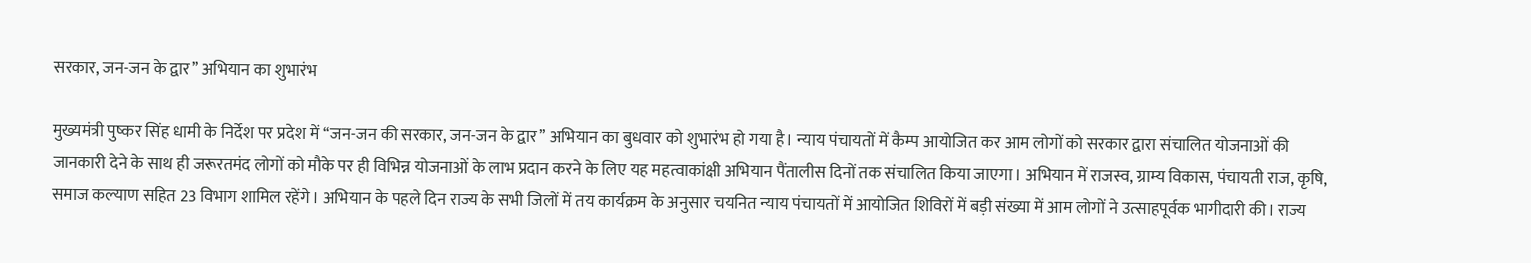सरकार, जन-जन के द्वार’’ अभियान का शुभारंभ

मुख्यमंत्री पुष्कर सिंह धामी के निर्देश पर प्रदेश में ‘‘जन-जन की सरकार, जन-जन के द्वार’’ अभियान का बुधवार को शुभारंभ हो गया है। न्याय पंचायतों में कैम्प आयोजित कर आम लोगों को सरकार द्वारा संचालित योजनाओं की जानकारी देने के साथ ही जरूरतमंद लोगों को मौके पर ही विभिन्न योजनाओं के लाभ प्रदान करने के लिए यह महत्वाकांक्षी अभियान पैंतालीस दिनों तक संचालित किया जाएगा। अभियान में राजस्व, ग्राम्य विकास, पंचायती राज, कृषि, समाज कल्याण सहित 23 विभाग शामिल रहेंगे। अभियान के पहले दिन राज्य के सभी जिलों में तय कार्यक्रम के अनुसार चयनित न्याय पंचायतों में आयोजित शिविरों में बड़ी संख्या में आम लोगों ने उत्साहपूर्वक भागीदारी की। राज्य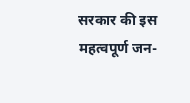सरकार की इस महत्वपूर्ण जन-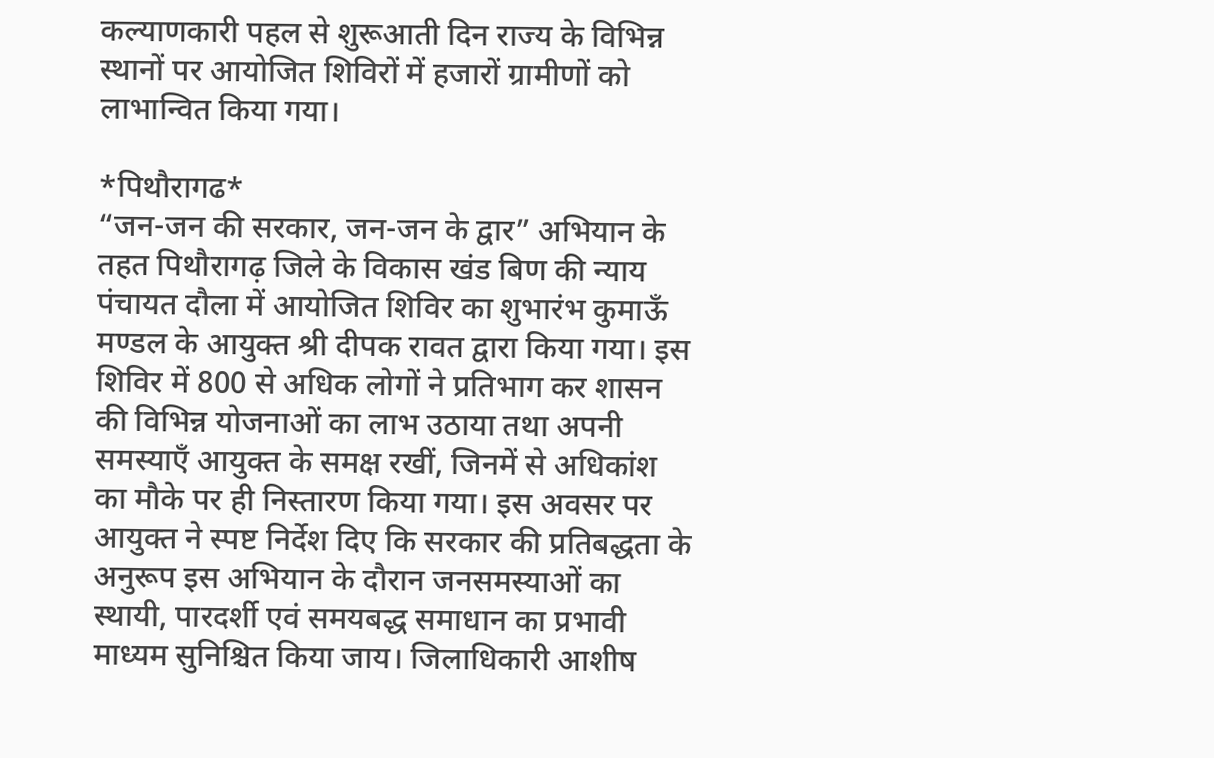कल्याणकारी पहल से शुरूआती दिन राज्य के विभिन्न स्थानों पर आयोजित शिविरों में हजारों ग्रामीणों को लाभान्वित किया गया।

*पिथौरागढ*
“जन-जन की सरकार, जन-जन के द्वार” अभियान के तहत पिथौरागढ़ जिले के विकास खंड बिण की न्याय पंचायत दौला में आयोजित शिविर का शुभारंभ कुमाऊँ मण्डल के आयुक्त श्री दीपक रावत द्वारा किया गया। इस शिविर में 800 से अधिक लोगों ने प्रतिभाग कर शासन की विभिन्न योजनाओं का लाभ उठाया तथा अपनी समस्याएँ आयुक्त के समक्ष रखीं, जिनमें से अधिकांश का मौके पर ही निस्तारण किया गया। इस अवसर पर आयुक्त ने स्पष्ट निर्देश दिए कि सरकार की प्रतिबद्धता के अनुरूप इस अभियान के दौरान जनसमस्याओं का स्थायी, पारदर्शी एवं समयबद्ध समाधान का प्रभावी माध्यम सुनिश्चित किया जाय। जिलाधिकारी आशीष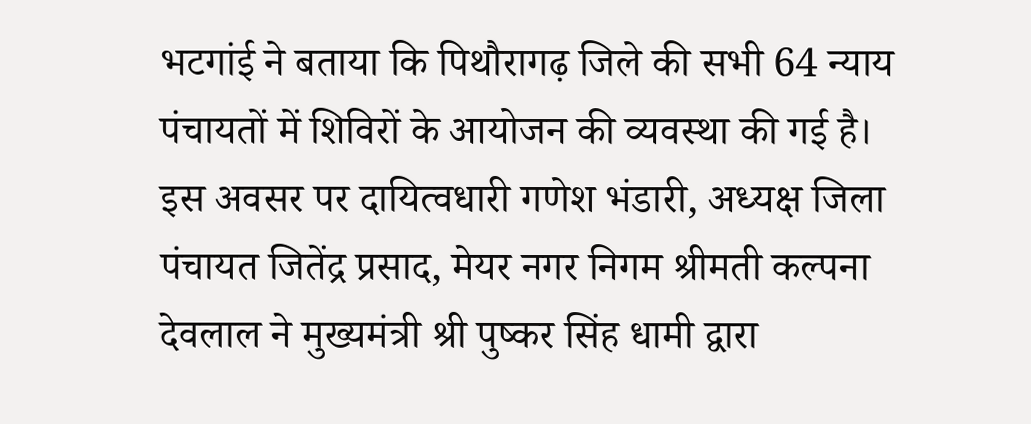भटगांई ने बताया कि पिथौरागढ़ जिले की सभी 64 न्याय पंचायतों में शिविरों के आयोजन की व्यवस्था की गई है।
इस अवसर पर दायित्वधारी गणेश भंडारी, अध्यक्ष जिला पंचायत जितेंद्र प्रसाद, मेयर नगर निगम श्रीमती कल्पना देवलाल ने मुख्यमंत्री श्री पुष्कर सिंह धामी द्वारा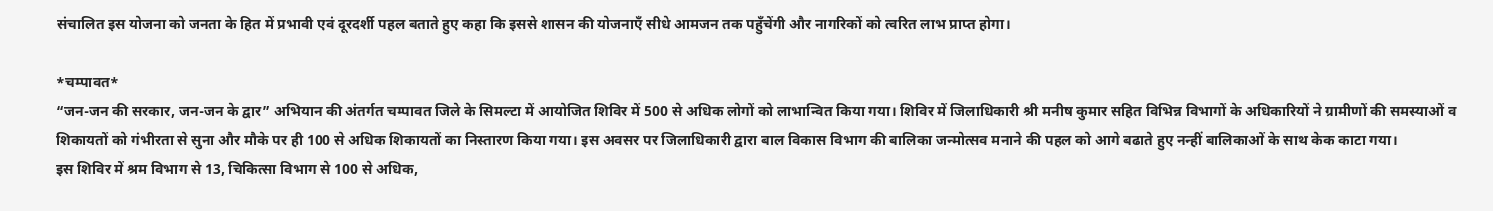संचालित इस योजना को जनता के हित में प्रभावी एवं दूरदर्शी पहल बताते हुए कहा कि इससे शासन की योजनाएँ सीधे आमजन तक पहुँचेंगी और नागरिकों को त्वरित लाभ प्राप्त होगा।

*चम्पावत*
“जन-जन की सरकार, जन-जन के द्वार” अभियान की अंतर्गत चम्पावत जिले के सिमल्टा में आयोजित शिविर में 500 से अधिक लोगों को लाभान्वित किया गया। शिविर में जिलाधिकारी श्री मनीष कुमार सहित विभिन्न विभागों के अधिकारियों ने ग्रामीणों की समस्याओं व शिकायतों को गंभीरता से सुना और मौके पर ही 100 से अधिक शिकायतों का निस्तारण किया गया। इस अवसर पर जिलाधिकारी द्वारा बाल विकास विभाग की बालिका जन्मोत्सव मनाने की पहल को आगे बढाते हुए नन्हीं बालिकाओं के साथ केक काटा गया।
इस शिविर में श्रम विभाग से 13, चिकित्सा विभाग से 100 से अधिक,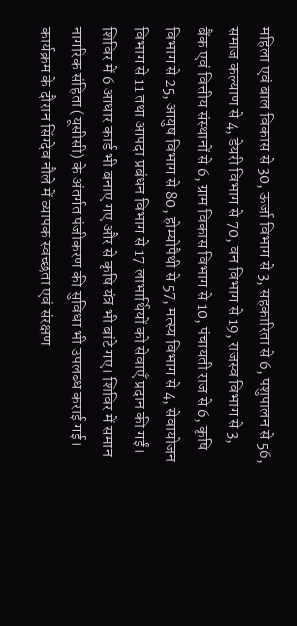महिला एवं बाल विकास से 30, ऊर्जा विभाग से 3, सहकारिता से 6, पशुपालन से 56, समाज कल्याण से 4, डेयरी विभाग से 70, वन विभाग से 19, राजस्व विभाग से 3, बैंक एवं वित्तीय संस्थानों से 6, ग्राम विकास विभाग से 10, पंचायती राज से 6, कृषि विभाग से 25, आयुष विभाग से 80, होम्योपैथी से 57, मत्स्य विभाग से 4, सेवायोजन विभाग से 11 तथा आपदा प्रबंधन विभाग से 17 लाभार्थियों को सेवाएँ प्रदान की गईं। शिविर में 6 आधार कार्ड भी बनाए गए और से कृषि यंत्र भी बांटे गए। शिविर में समान नागरिक संहिता (यूसीसी) के अंतर्गत पंजीकरण की सुविधा भी उपलब्ध कराई गई। कार्यक्रम के दौरान सिंग्देव नौले में व्यापक स्वच्छता एवं संरक्षण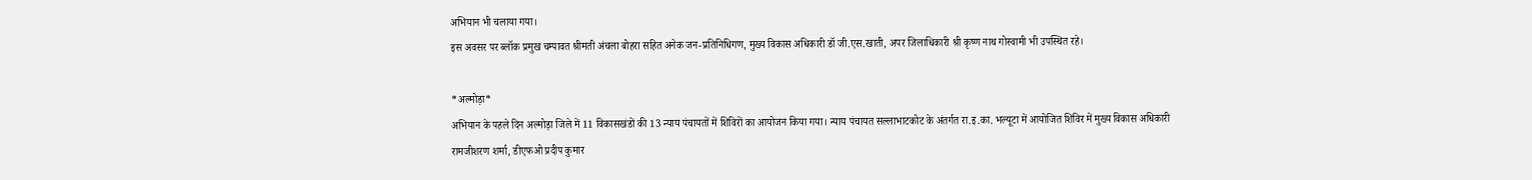अभियान भी चलाया गया।
इस अवसर पर ब्लॉक प्रमुख चम्पावत श्रीमती अंचला बोहरा सहित अनेक जन-प्रतिनिधिगण, मुख्य विकास अधिकारी डॉ जी.एस.खाती, अपर जिलाधिकारी श्री कृष्ण नाथ गोस्वामी भी उपस्थित रहे।

*अल्मोड़ा*
अभियान के पहले दिन अल्मोड़ा जिले में 11 विकासखंडों की 13 न्याय पंचायतों में शिविरों का आयोजन किया गया। न्याय पंचायत सल्लाभाटकोट के अंतर्गत रा.इ.का. भल्यूटा में आयोजित शिविर में मुख्य विकास अधिकारी रामजीशरण शर्मा, डीएफओ प्रदीप कुमार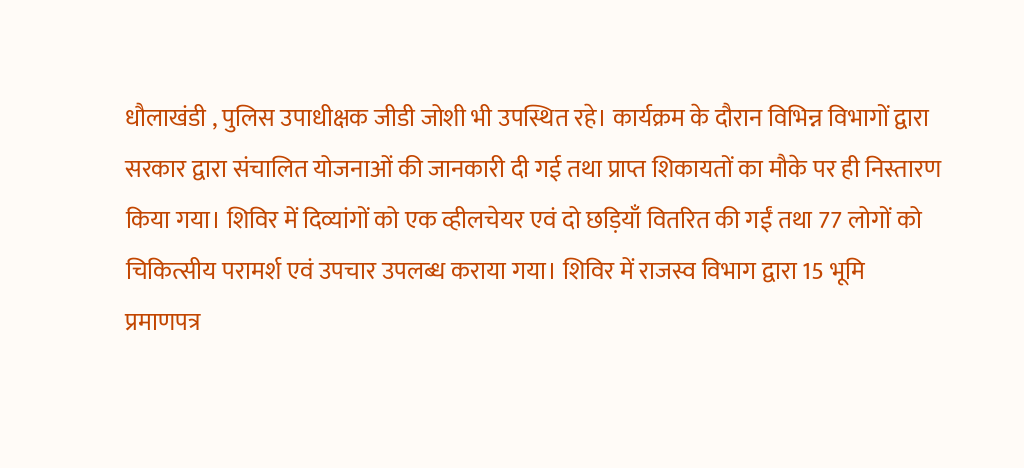धौलाखंडी , पुलिस उपाधीक्षक जीडी जोशी भी उपस्थित रहे। कार्यक्रम के दौरान विभिन्न विभागों द्वारा सरकार द्वारा संचालित योजनाओं की जानकारी दी गई तथा प्राप्त शिकायतों का मौके पर ही निस्तारण किया गया। शिविर में दिव्यांगों को एक व्हीलचेयर एवं दो छड़ियाँ वितरित की गईं तथा 77 लोगों को चिकित्सीय परामर्श एवं उपचार उपलब्ध कराया गया। शिविर में राजस्व विभाग द्वारा 15 भूमि प्रमाणपत्र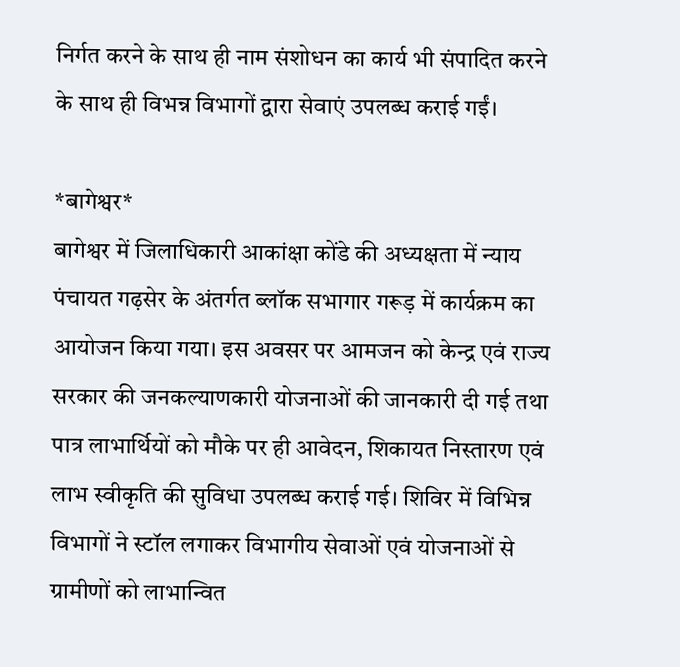निर्गत करने के साथ ही नाम संशोधन का कार्य भी संपादित करने के साथ ही विभन्न विभागों द्वारा सेवाएं उपलब्ध कराई गईं।

*बागेश्वर*
बागेश्वर में जिलाधिकारी आकांक्षा कोंडे की अध्यक्षता में न्याय पंचायत गढ़सेर के अंतर्गत ब्लॉक सभागार गरूड़ में कार्यक्रम का आयोजन किया गया। इस अवसर पर आमजन को केन्द्र एवं राज्य सरकार की जनकल्याणकारी योजनाओं की जानकारी दी गई तथा पात्र लाभार्थियों को मौके पर ही आवेदन, शिकायत निस्तारण एवं लाभ स्वीकृति की सुविधा उपलब्ध कराई गई। शिविर में विभिन्न विभागों ने स्टॉल लगाकर विभागीय सेवाओं एवं योजनाओं से ग्रामीणों को लाभान्वित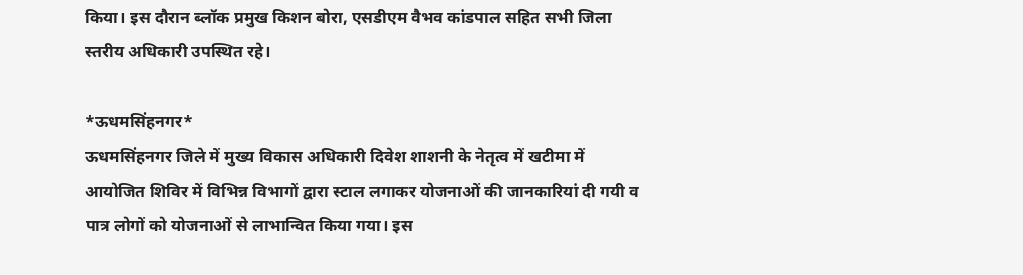किया। इस दौरान ब्लॉक प्रमुख किशन बोरा, एसडीएम वैभव कांडपाल सहित सभी जिला स्तरीय अधिकारी उपस्थित रहे।

*ऊधमसिंहनगर*
ऊधमसिंहनगर जिले में मुख्य विकास अधिकारी दिवेश शाशनी के नेतृत्व में खटीमा में आयोजित शिविर में विभिन्न विभागों द्वारा स्टाल लगाकर योजनाओं की जानकारियां दी गयी व पात्र लोगों को योजनाओं से लाभान्वित किया गया। इस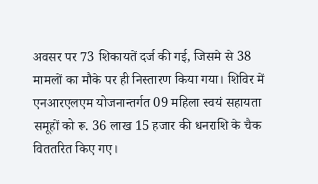अवसर पर 73 शिकायतें दर्ज की गई, जिसमे से 38 मामलों का मौके पर ही निस्तारण किया गया। शिविर में एनआरएलएम योजनान्तर्गत 09 महिला स्वयं सहायता समूहों को रू. 36 लाख 15 हजार की धनराशि के चैक विततरित किए गए।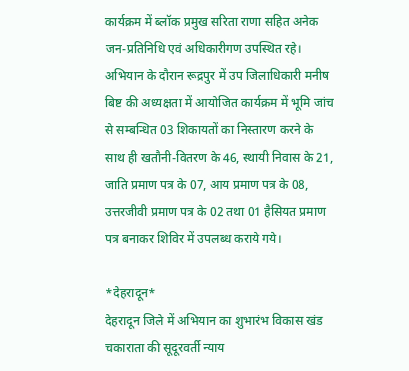कार्यक्रम में ब्लॉक प्रमुख सरिता राणा सहित अनेक जन-प्रतिनिधि एवं अधिकारीगण उपस्थित रहे।
अभियान के दौरान रूद्रपुर में उप जिलाधिकारी मनीष बिष्ट की अध्यक्षता में आयोजित कार्यक्रम में भूमि जांच से सम्बन्धित 03 शिकायतों का निस्तारण करने के साथ ही खतौनी-वितरण के 46, स्थायी निवास के 21, जाति प्रमाण पत्र के 07, आय प्रमाण पत्र के 08, उत्तरजीवी प्रमाण पत्र के 02 तथा 01 हैसियत प्रमाण पत्र बनाकर शिविर में उपलब्ध कराये गये।

*देहरादून*
देहरादून जिले में अभियान का शुभारंभ विकास खंड चकाराता की सूदूरवर्ती न्याय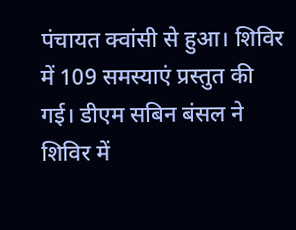पंचायत क्वांसी से हुआ। शिविर में 109 समस्याएं प्रस्तुत की गई। डीएम सबिन बंसल ने शिविर में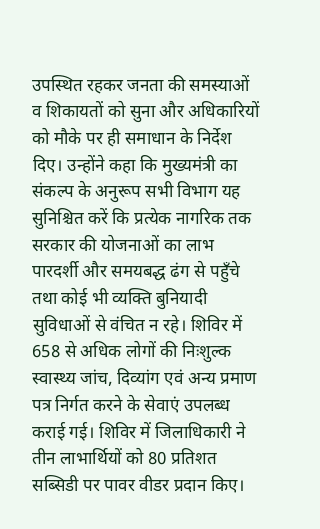उपस्थित रहकर जनता की समस्याओं व शिकायतों को सुना और अधिकारियों को मौके पर ही समाधान के निर्देश दिए। उन्होंने कहा कि मुख्यमंत्री का संकल्प के अनुरूप सभी विभाग यह सुनिश्चित करें कि प्रत्येक नागरिक तक सरकार की योजनाओं का लाभ पारदर्शी और समयबद्ध ढंग से पहुँचे तथा कोई भी व्यक्ति बुनियादी सुविधाओं से वंचित न रहे। शिविर में 658 से अधिक लोगों की निःशुल्क स्वास्थ्य जांच, दिव्यांग एवं अन्य प्रमाण पत्र निर्गत करने के सेवाएं उपलब्ध कराई गई। शिविर में जिलाधिकारी ने तीन लाभार्थियों को 80 प्रतिशत सब्सिडी पर पावर वीडर प्रदान किए।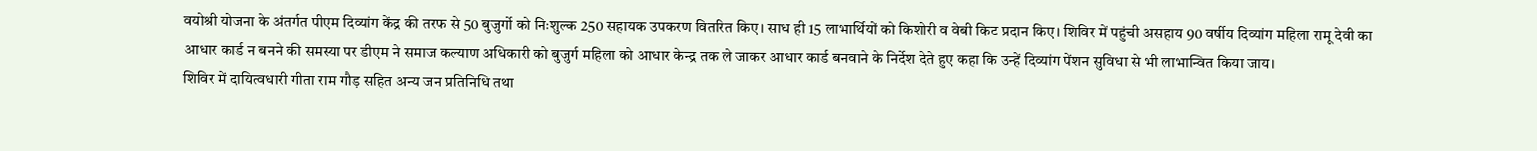वयोश्री योजना के अंतर्गत पीएम दिव्यांग केंद्र की तरफ से 50 बुजुर्गो को निःशुल्क 250 सहायक उपकरण वितरित किए। साध ही 15 लाभार्थियों को किशोरी व वेबी किट प्रदान किए। शिविर में पहुंची असहाय 90 वर्षीय दिव्यांग महिला रामू देवी का आधार कार्ड न बनने की समस्या पर डीएम ने समाज कल्याण अधिकारी को बुजुर्ग महिला को आधार केन्द्र तक ले जाकर आधार कार्ड बनवाने के निर्देश देते हुए कहा कि उन्हें दिव्यांग पेंशन सुविधा से भी लाभान्वित किया जाय।
शिविर में दायित्वधारी गीता राम गौड़ सहित अन्य जन प्रतिनिधि तथा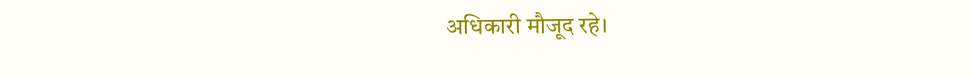अधिकारी मौजूद रहे।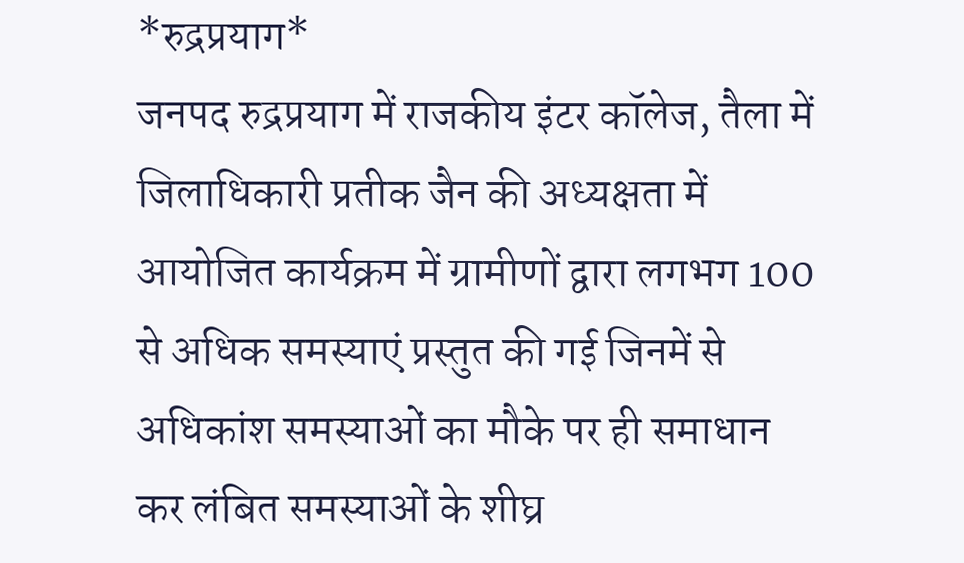*रुद्रप्रयाग*
जनपद रुद्रप्रयाग में राजकीय इंटर कॉलेज, तैला में जिलाधिकारी प्रतीक जैन की अध्यक्षता में आयोजित कार्यक्रम में ग्रामीणों द्वारा लगभग 100 से अधिक समस्याएं प्रस्तुत की गई जिनमें से अधिकांश समस्याओं का मौके पर ही समाधान कर लंबित समस्याओं के शीघ्र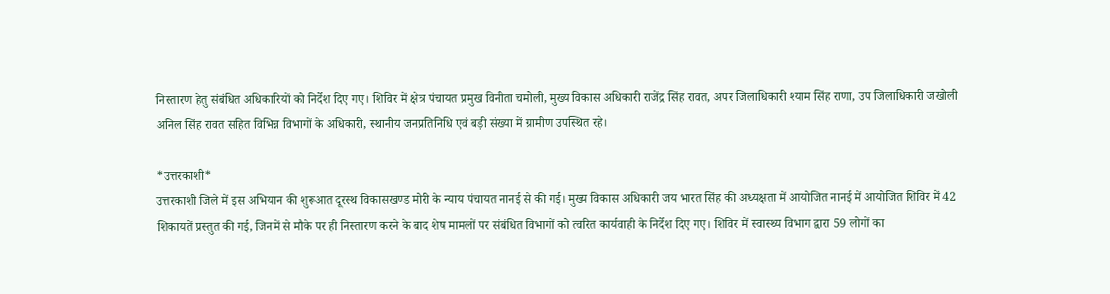निस्तारण हेतु संबंधित अधिकारियों को निर्देश दिए गए। शिविर में क्षेत्र पंचायत प्रमुख विनीता चमोली, मुख्य विकास अधिकारी राजेंद्र सिंह रावत, अपर जिलाधिकारी श्याम सिंह राणा, उप जिलाधिकारी जखोली अनिल सिंह रावत सहित विभिन्न विभागों के अधिकारी, स्थानीय जनप्रतिनिधि एवं बड़ी संख्या में ग्रामीण उपस्थित रहे।

*उत्तरकाशी*
उत्तरकाशी जिले में इस अभियान की शुरूआत दूरस्थ विकासखण्ड मोरी के न्याय पंचायत नानई से की गई। मुख्य विकास अधिकारी जय भारत सिंह की अध्यक्षता में आयोजित नानई में आयोजित शिविर में 42 शिकायतें प्रस्तुत की गई, जिनमें से मौके पर ही निस्तारण करने के बाद शेष मामलों पर संबंधित विभागों को त्वरित कार्यवाही के निर्देश दिए गए। शिविर में स्वास्थ्य विभाग द्वारा 59 लोगों का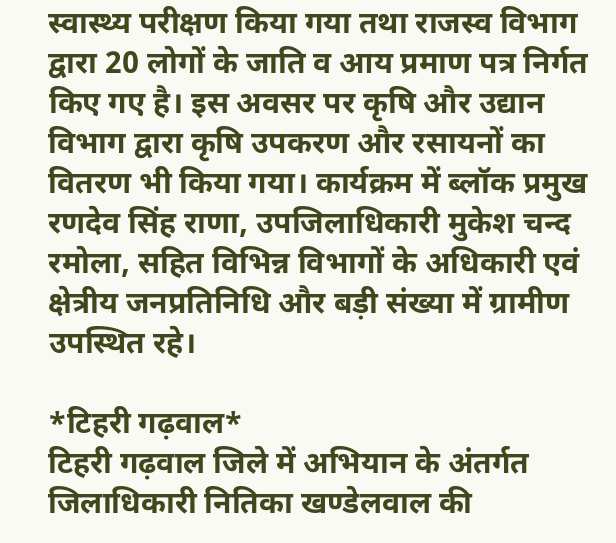स्वास्थ्य परीक्षण किया गया तथा राजस्व विभाग द्वारा 20 लोगों के जाति व आय प्रमाण पत्र निर्गत किए गए है। इस अवसर पर कृषि और उद्यान विभाग द्वारा कृषि उपकरण और रसायनों का वितरण भी किया गया। कार्यक्रम में ब्लॉक प्रमुख रणदेव सिंह राणा, उपजिलाधिकारी मुकेश चन्द रमोला, सहित विभिन्न विभागों के अधिकारी एवं क्षेत्रीय जनप्रतिनिधि और बड़ी संख्या में ग्रामीण उपस्थित रहे।

*टिहरी गढ़वाल*
टिहरी गढ़वाल जिले में अभियान के अंतर्गत जिलाधिकारी नितिका खण्डेलवाल की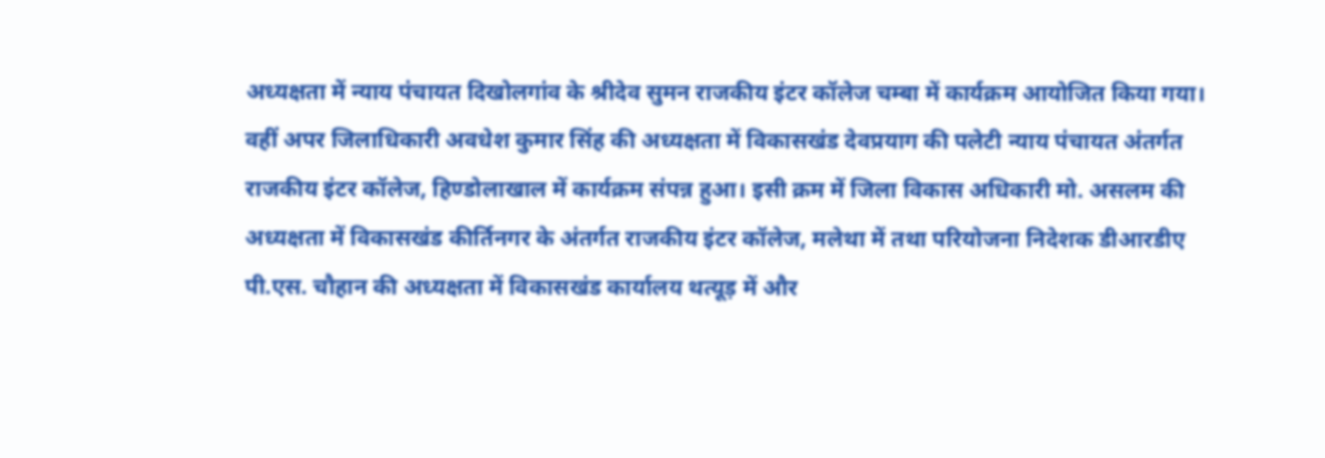अध्यक्षता में न्याय पंचायत दिखोलगांव के श्रीदेव सुमन राजकीय इंटर कॉलेज चम्बा में कार्यक्रम आयोजित किया गया। वहीं अपर जिलाधिकारी अवधेश कुमार सिंह की अध्यक्षता में विकासखंड देवप्रयाग की पलेटी न्याय पंचायत अंतर्गत राजकीय इंटर कॉलेज, हिण्डोलाखाल में कार्यक्रम संपन्न हुआ। इसी क्रम में जिला विकास अधिकारी मो. असलम की अध्यक्षता में विकासखंड कीर्तिनगर के अंतर्गत राजकीय इंटर कॉलेज, मलेथा में तथा परियोजना निदेशक डीआरडीए पी.एस. चौहान की अध्यक्षता में विकासखंड कार्यालय थत्यूड़ में और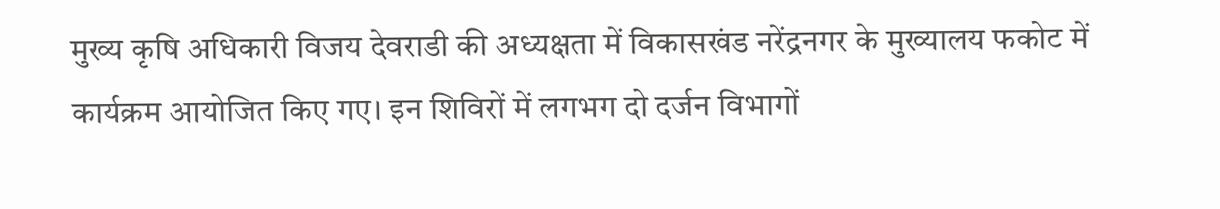मुख्य कृषि अधिकारी विजय देवराडी की अध्यक्षता में विकासखंड नरेंद्रनगर के मुख्यालय फकोट में कार्यक्रम आयोजित किए गए। इन शिविरों में लगभग दो दर्जन विभागों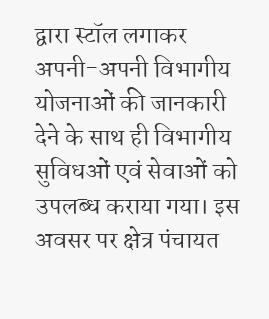द्वारा स्टॉल लगाकर अपनी-अपनी विभागीय योजनाओं की जानकारी देने के साथ ही विभागीय सुविधओं एवं सेवाओं को उपलब्ध कराया गया। इस अवसर पर क्षेत्र पंचायत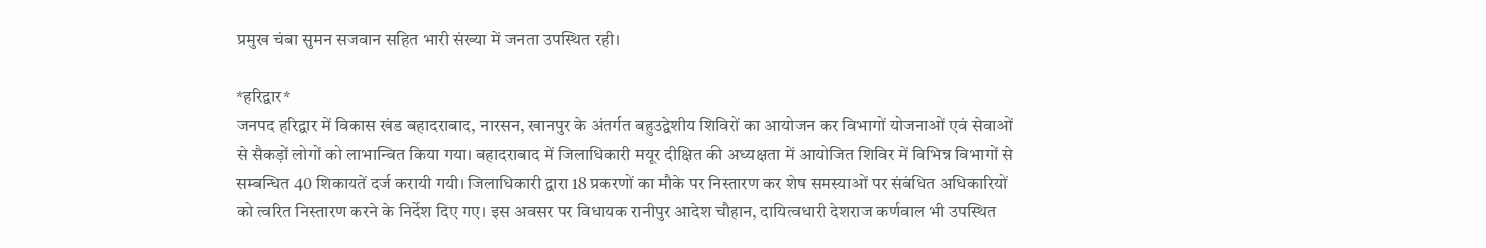प्रमुख चंबा सुमन सजवान सहित भारी संख्या में जनता उपस्थित रही।

*हरिद्वार*
जनपद हरिद्वार में विकास खंड बहादराबाद, नारसन, खानपुर के अंतर्गत बहुउद्वेशीय शिविरों का आयोजन कर विभागों योजनाओं एवं सेवाओं से सैकड़ों लोगों को लाभान्वित किया गया। बहादराबाद में जिलाधिकारी मयूर दीक्षित की अध्यक्षता में आयोजित शिविर में विभिन्न विभागों से सम्बन्धित 40 शिकायतें दर्ज करायी गयी। जिलाधिकारी द्वारा 18 प्रकरणों का मौके पर निस्तारण कर शेष समस्याओं पर संबंधित अधिकारियों को त्वरित निस्तारण करने के निर्देश दिए गए। इस अवसर पर विधायक रानीपुर आदेश चौहान, दायित्वधारी देशराज कर्णवाल भी उपस्थित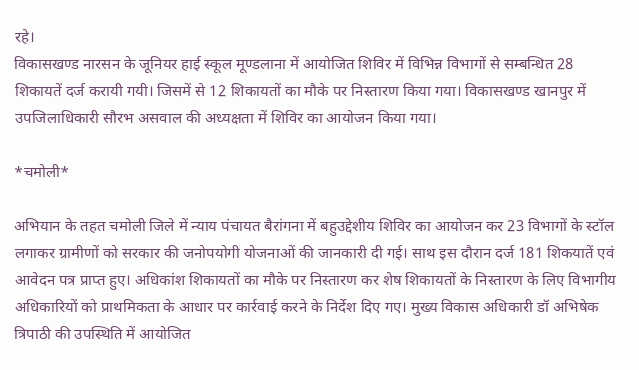रहे।
विकासखण्ड नारसन के जूनियर हाई स्कूल मूण्डलाना में आयोजित शिविर में विभिन्न विभागों से सम्बन्धित 28 शिकायतें दर्ज करायी गयी। जिसमें से 12 शिकायतों का मौके पर निस्तारण किया गया। विकासखण्ड खानपुर में उपजिलाधिकारी सौरभ असवाल की अध्यक्षता में शिविर का आयोजन किया गया।

*चमोली*

अभियान के तहत चमोली जिले में न्याय पंचायत बैरांगना में बहुउद्देशीय शिविर का आयोजन कर 23 विभागों के स्टॉल लगाकर ग्रामीणों को सरकार की जनोपयोगी योजनाओं की जानकारी दी गई। साथ इस दौरान दर्ज 181 शिकयातें एवं आवेदन पत्र प्राप्त हुए। अधिकांश शिकायतों का मौके पर निस्तारण कर शेष शिकायतों के निस्तारण के लिए विभागीय अधिकारियों को प्राथमिकता के आधार पर कार्रवाई करने के निर्देश दिए गए। मुख्य विकास अधिकारी डॉ अभिषेक त्रिपाठी की उपस्थिति में आयोजित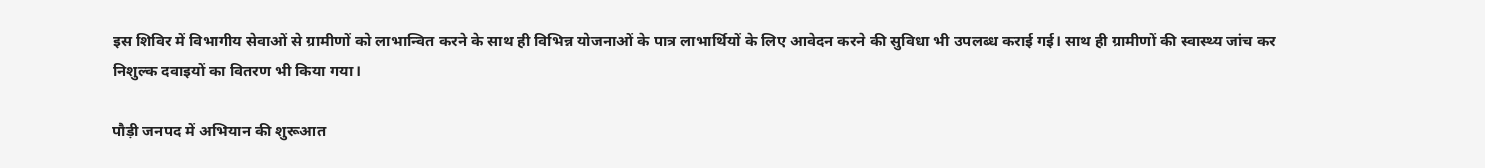इस शिविर में विभागीय सेवाओं से ग्रामीणों को लाभान्वित करने के साथ ही विभिन्न योजनाओं के पात्र लाभार्थियों के लिए आवेदन करने की सुविधा भी उपलब्ध कराई गई। साथ ही ग्रामीणों की स्वास्थ्य जांच कर निशुल्क दवाइयों का वितरण भी किया गया।

पौड़ी जनपद में अभियान की शुरूआत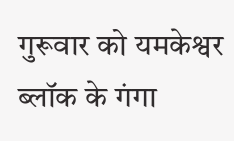गुरूवार को यमकेश्वर ब्लॉक के गंगा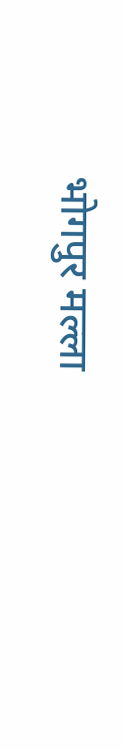भोगपुर मल्ला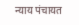न्याय पंचायत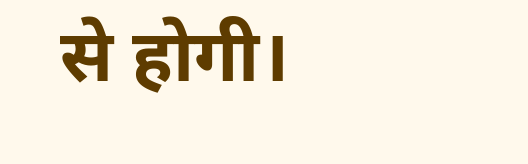से होगी।